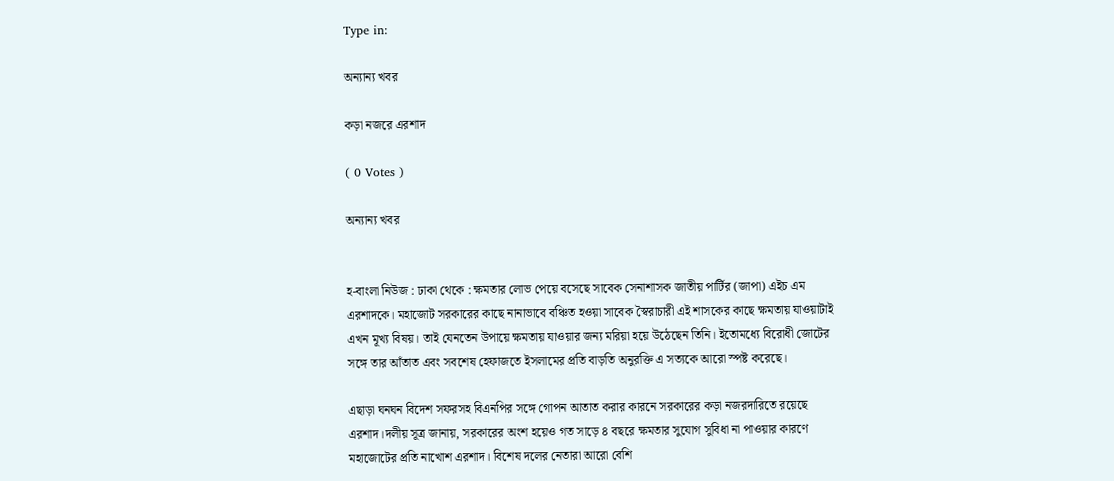Type in:

অন্যান্য খবর

কড়া নজরে এরশাদ

( 0 Votes )

অন্যান্য খবর


হ-বাংলা নিউজ : ঢাকা থেকে : ক্ষমতার লোভ পেয়ে বসেছে সাবেক সেনাশাসক জাতীয় পার্টির (জাপা) এইচ এম এরশাদকে। মহাজোট সরকারের কাছে নানাভাবে বঞ্চিত হওয়া সাবেক স্বৈরাচারী এই শাসকের কাছে ক্ষমতায় যাওয়াটাই এখন মূখ্য বিষয়। তাই যেনতেন উপায়ে ক্ষমতায় যাওয়ার জন্য মরিয়া হয়ে উঠেছেন তিনি। ইতোমধ্যে বিরোধী জোটের সঙ্গে তার আঁতাত এবং সবশেষ হেফাজতে ইসলামের প্রতি বাড়তি অনুরক্তি এ সত্যকে আরো স্পষ্ট করেছে।

এছাড়া ঘনঘন বিদেশ সফরসহ বিএনপির সঙ্গে গোপন আতাত করার কারনে সরকারের কড়া নজরদারিতে রয়েছে এরশাদ।দলীয় সূত্র জানায়, সরকারের অংশ হয়েও গত সাড়ে ৪ বছরে ক্ষমতার সুযোগ সুবিধা না পাওয়ার কারণে মহাজোটের প্রতি নাখোশ এরশাদ। বিশেষ দলের নেতারা আরো বেশি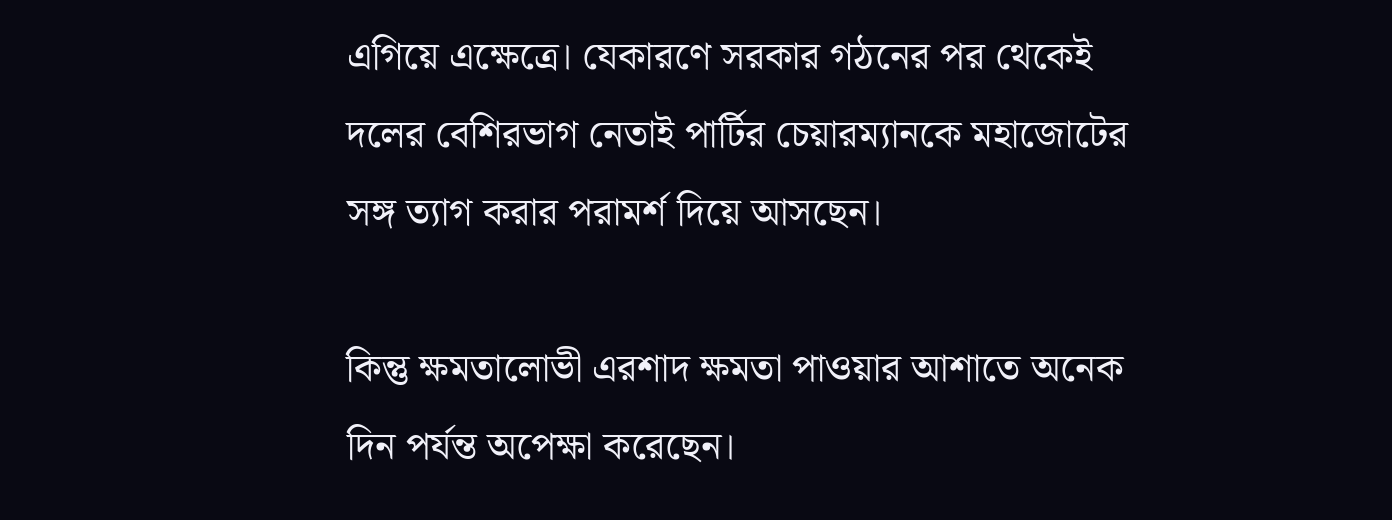এগিয়ে এক্ষেত্রে। যেকারণে সরকার গঠনের পর থেকেই দলের বেশিরভাগ নেতাই পার্টির চেয়ারম্যানকে মহাজোটের সঙ্গ ত্যাগ করার পরামর্শ দিয়ে আসছেন।

কিন্তু ক্ষমতালোভী এরশাদ ক্ষমতা পাওয়ার আশাতে অনেক দিন পর্যন্ত অপেক্ষা করেছেন।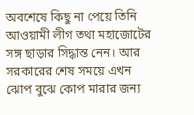অবশেষে কিছু না পেয়ে তিনি আওয়ামী লীগ তথা মহাজোটের সঙ্গ ছাড়ার সিদ্ধান্ত নেন। আর সরকারের শেষ সময়ে এখন ঝোপ বুঝে কোপ মারার জন্য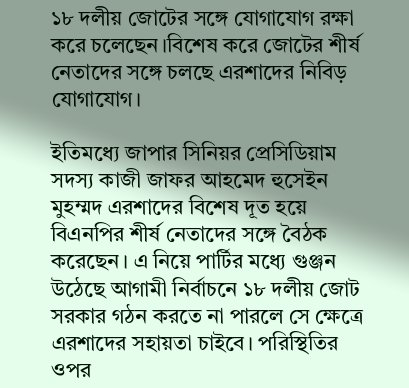১৮ দলীয় জোটের সঙ্গে যোগাযোগ রক্ষা করে চলেছেন।বিশেষ করে জোটের শীর্ষ নেতাদের সঙ্গে চলছে এরশাদের নিবিড় যোগাযোগ।

ইতিমধ্যে জাপার সিনিয়র প্রেসিডিয়াম সদস্য কাজী জাফর আহমেদ হুসেইন মুহম্মদ এরশাদের বিশেষ দূত হয়ে বিএনপির শীর্ষ নেতাদের সঙ্গে বৈঠক করেছেন। এ নিয়ে পার্টির মধ্যে গুঞ্জন উঠেছে আগামী নির্বাচনে ১৮ দলীয় জোট সরকার গঠন করতে না পারলে সে ক্ষেত্রে এরশাদের সহায়তা চাইবে। পরিস্থিতির ওপর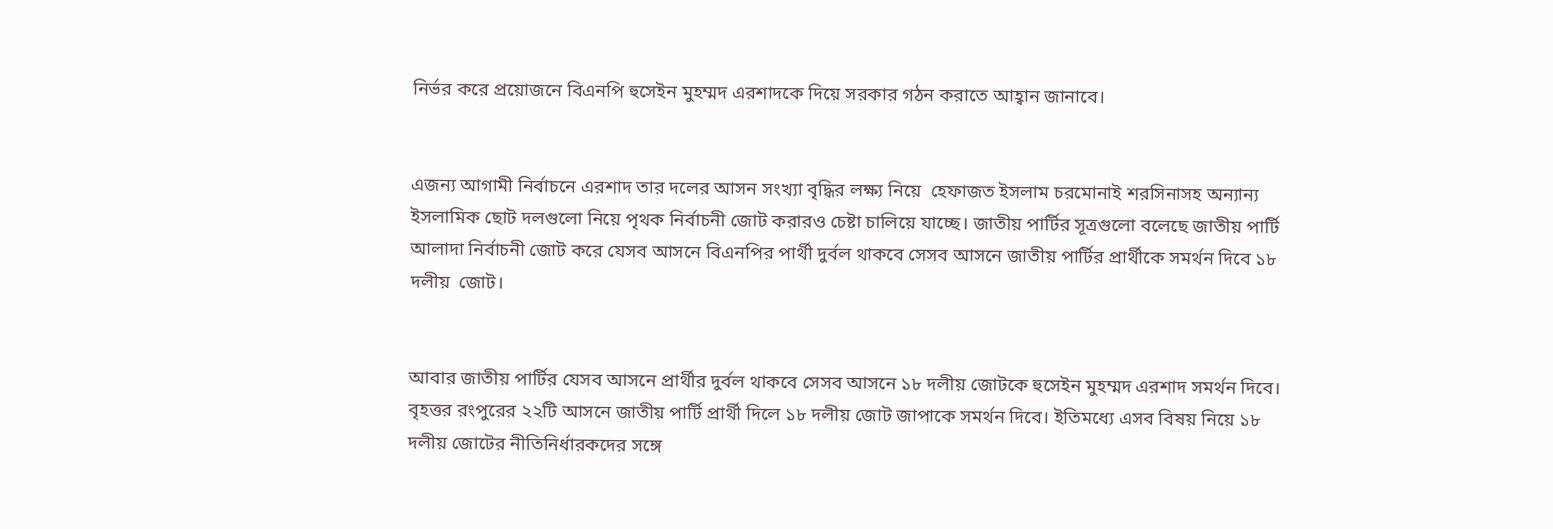নির্ভর করে প্রয়োজনে বিএনপি হুসেইন মুহম্মদ এরশাদকে দিয়ে সরকার গঠন করাতে আহ্বান জানাবে।


এজন্য আগামী নির্বাচনে এরশাদ তার দলের আসন সংখ্যা বৃদ্ধির লক্ষ্য নিয়ে  হেফাজত ইসলাম চরমোনাই শরসিনাসহ অন্যান্য ইসলামিক ছোট দলগুলো নিয়ে পৃথক নির্বাচনী জোট করারও চেষ্টা চালিয়ে যাচ্ছে। জাতীয় পার্টির সূত্রগুলো বলেছে জাতীয় পার্টি আলাদা নির্বাচনী জোট করে যেসব আসনে বিএনপির পার্থী দুর্বল থাকবে সেসব আসনে জাতীয় পার্টির প্রার্থীকে সমর্থন দিবে ১৮ দলীয়  জোট।


আবার জাতীয় পার্টির যেসব আসনে প্রার্থীর দুর্বল থাকবে সেসব আসনে ১৮ দলীয় জোটকে হুসেইন মুহম্মদ এরশাদ সমর্থন দিবে। বৃহত্তর রংপুরের ২২টি আসনে জাতীয় পার্টি প্রার্থী দিলে ১৮ দলীয় জোট জাপাকে সমর্থন দিবে। ইতিমধ্যে এসব বিষয় নিয়ে ১৮ দলীয় জোটের নীতিনির্ধারকদের সঙ্গে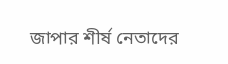জাপার শীর্ষ নেতাদের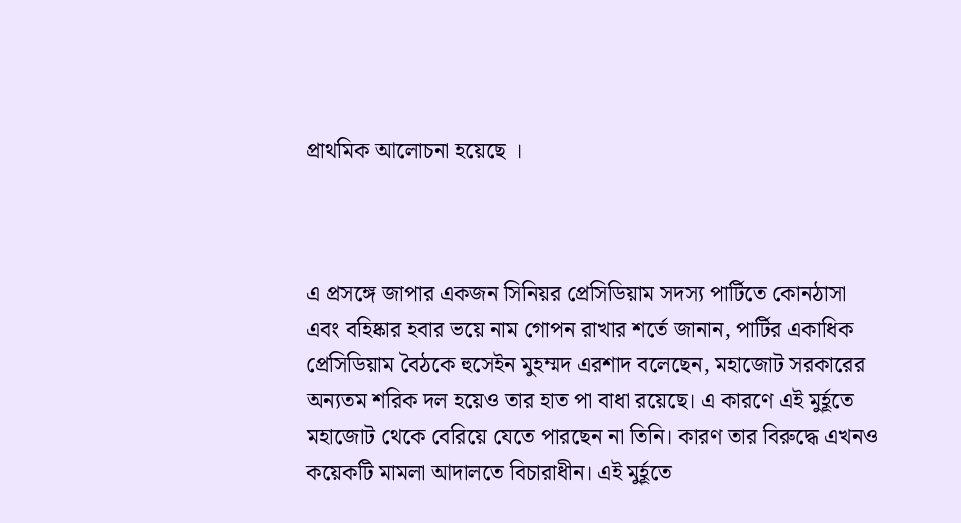প্রাথমিক আলোচনা হয়েছে ।



এ প্রসঙ্গে জাপার একজন সিনিয়র প্রেসিডিয়াম সদস্য পার্টিতে কোনঠাসা এবং বহিষ্কার হবার ভয়ে নাম গোপন রাখার শর্তে জানান, পার্টির একাধিক  প্রেসিডিয়াম বৈঠকে হুসেইন মুহম্মদ এরশাদ বলেছেন, মহাজোট সরকারের অন্যতম শরিক দল হয়েও তার হাত পা বাধা রয়েছে। এ কারণে এই মুর্হূতে মহাজোট থেকে বেরিয়ে যেতে পারছেন না তিনি। কারণ তার বিরুদ্ধে এখনও কয়েকটি মামলা আদালতে বিচারাধীন। এই মুর্হূতে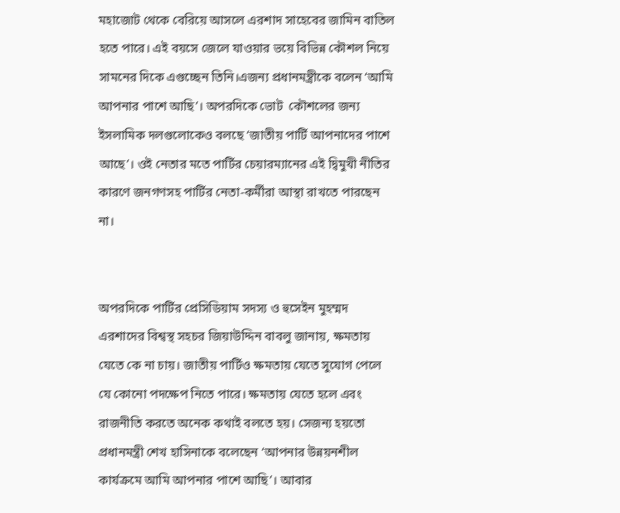মহাজোট থেকে বেরিয়ে আসলে এরশাদ সাহেবের জামিন বাতিল হতে পারে। এই বয়সে জেলে যাওয়ার ভয়ে বিভিন্ন কৌশল নিয়ে সামনের দিকে এগুচ্ছেন তিনি।এজন্য প্রধানমন্ত্রীকে বলেন ‘আমি আপনার পাশে আছি’। অপরদিকে ভোট  কৌশলের জন্য ইসলামিক দলগুলোকেও বলছে ‘জাতীয় পার্টি আপনাদের পাশে আছে’। ওই নেতার মতে পার্টির চেয়ারম্যানের এই দ্বিমুখী নীতির কারণে জনগণসহ পার্টির নেতা-কর্মীরা আস্থা রাখতে পারছেন না।


অপরদিকে পার্টির প্রেসিডিয়াম সদস্য ও হুসেইন মুহম্মদ এরশাদের বিশ্বস্থ সহচর জিয়াউদ্দিন বাবলু জানায়, ক্ষমতায় যেতে কে না চায়। জাতীয় পার্টিও ক্ষমতায় যেতে সুযোগ পেলে যে কোনো পদক্ষেপ নিতে পারে। ক্ষমতায় যেতে হলে এবং রাজনীতি করতে অনেক কথাই বলতে হয়। সেজন্য হয়তো প্রধানমন্ত্রী শেখ হাসিনাকে বলেছেন ‘আপনার উন্নয়নশীল কার্যক্রমে আমি আপনার পাশে আছি’। আবার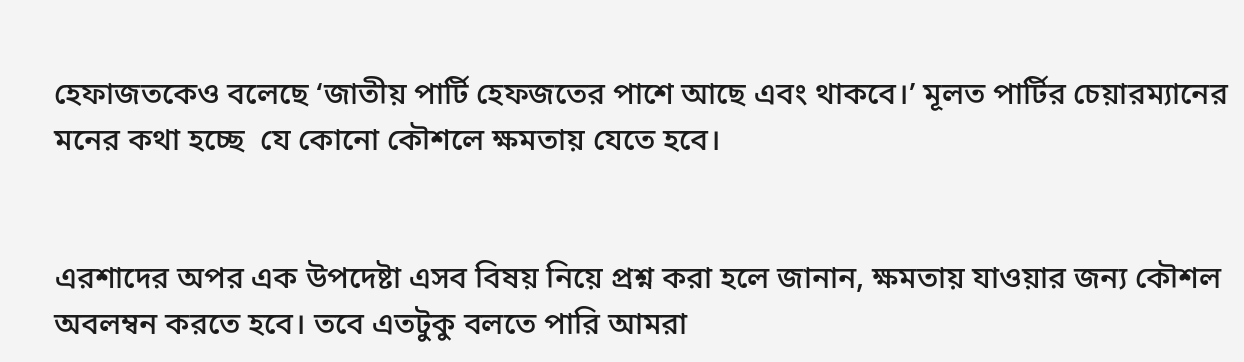হেফাজতকেও বলেছে ‘জাতীয় পার্টি হেফজতের পাশে আছে এবং থাকবে।’ মূলত পার্টির চেয়ারম্যানের মনের কথা হচ্ছে  যে কোনো কৌশলে ক্ষমতায় যেতে হবে।


এরশাদের অপর এক উপদেষ্টা এসব বিষয় নিয়ে প্রশ্ন করা হলে জানান, ক্ষমতায় যাওয়ার জন্য কৌশল অবলম্বন করতে হবে। তবে এতটুকু বলতে পারি আমরা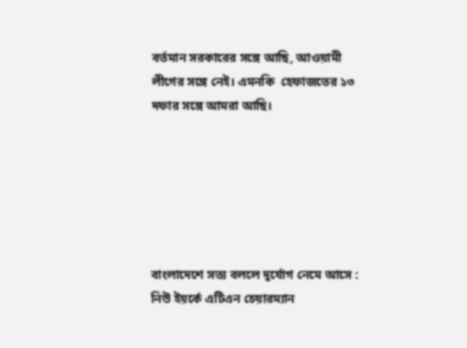বর্তমান সরকারের সঙ্গে আছি, আওয়ামী লীগের সঙ্গে নেই। এমনকি  হেফাজতের ১৩ দফার সঙ্গে আমরা আছি।






বাংলাদেশে সত্য বললে দুর্যোগ নেমে আসে : নিউ ইয়র্কে এটিএন চেয়ারম্যান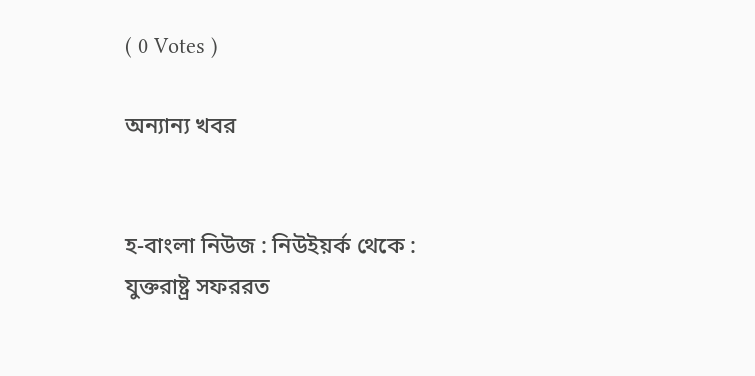( 0 Votes )

অন্যান্য খবর


হ-বাংলা নিউজ : নিউইয়র্ক থেকে : যুক্তরাষ্ট্র সফররত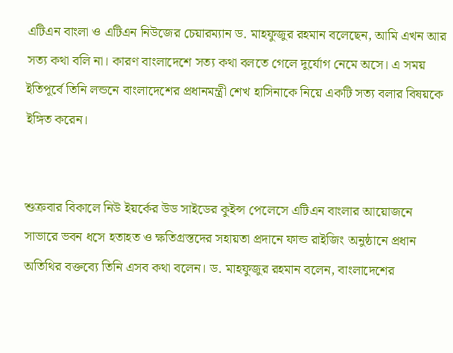এটিএন বাংলা ও এটিএন নিউজের চেয়ারম্যান ড. মাহফুজুর রহমান বলেছেন, আমি এখন আর সত্য কথা বলি না। কারণ বাংলাদেশে সত্য কথা বলতে গেলে দুর্যোগ নেমে অসে। এ সময় ইতিপূর্বে তিনি লন্ডনে বাংলাদেশের প্রধানমন্ত্রী শেখ হাসিনাকে নিয়ে একটি সত্য বলার বিষয়কে ইঙ্গিত করেন।


শুক্রবার বিকালে নিউ ইয়র্কের উড সাইডের কুইন্স পেলেসে এটিএন বাংলার আয়োজনে সাভারে ভবন ধসে হতাহত ও ক্ষতিগ্রস্তদের সহায়তা প্রদানে ফান্ড রাইজিং অনুষ্ঠানে প্রধান অতিথির বক্তব্যে তিনি এসব কথা বলেন। ড. মাহফুজুর রহমান বলেন, বাংলাদেশের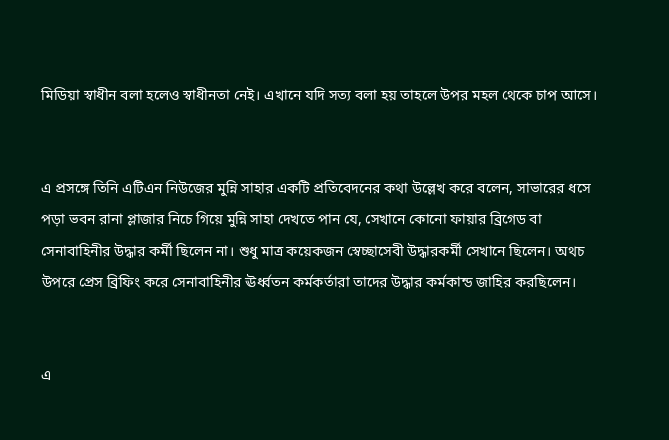মিডিয়া স্বাধীন বলা হলেও স্বাধীনতা নেই। এখানে যদি সত্য বলা হয় তাহলে উপর মহল থেকে চাপ আসে।


এ প্রসঙ্গে তিনি এটিএন নিউজের মুন্নি সাহার একটি প্রতিবেদনের কথা উল্লেখ করে বলেন, সাভারের ধসে পড়া ভবন রানা প্লাজার নিচে গিয়ে মুন্নি সাহা দেখতে পান যে, সেখানে কোনো ফায়ার ব্রিগেড বা সেনাবাহিনীর উদ্ধার কর্মী ছিলেন না। শুধু মাত্র কয়েকজন স্বেচ্ছাসেবী উদ্ধারকর্মী সেখানে ছিলেন। অথচ উপরে প্রেস ব্রিফিং করে সেনাবাহিনীর ঊর্ধ্বতন কর্মকর্তারা তাদের উদ্ধার কর্মকান্ড জাহির করছিলেন।


এ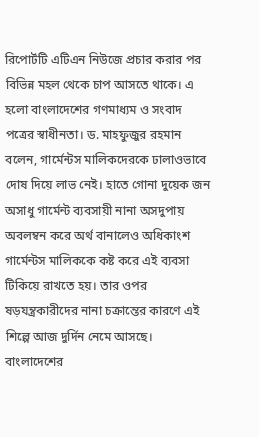রিপোর্টটি এটিএন নিউজে প্রচার করার পর বিভিন্ন মহল থেকে চাপ আসতে থাকে। এ হলো বাংলাদেশের গণমাধ্যম ও সংবাদ পত্রের স্বাধীনতা। ড. মাহফুজুর রহমান বলেন, গার্মেন্টস মালিকদেরকে ঢালাওভাবে দোষ দিয়ে লাভ নেই। হাতে গোনা দুয়েক জন অসাধু গার্মেন্ট ব্যবসায়ী নানা অসদুপায় অবলম্বন করে অর্থ বানালেও অধিকাংশ গার্মেন্টস মালিককে কষ্ট করে এই ব্যবসা টিকিয়ে রাখতে হয়। তার ওপর ষড়যন্ত্রকারীদের নানা চক্রান্তের কারণে এই শিল্পে আজ দুর্দিন নেমে আসছে। বাংলাদেশের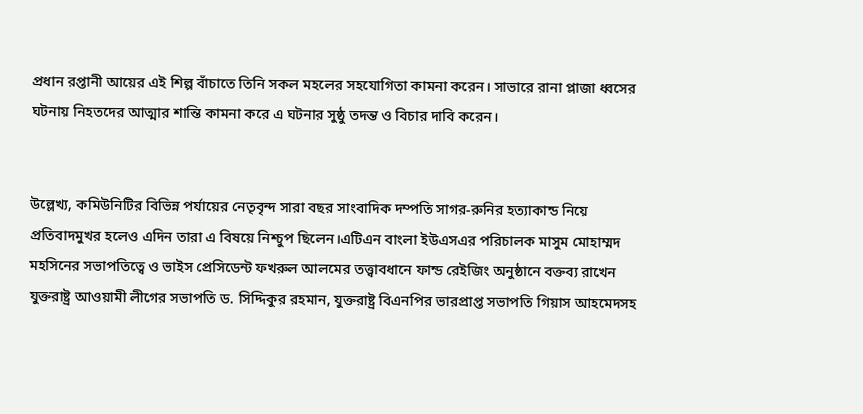প্রধান রপ্তানী আয়ের এই শিল্প বাঁচাতে তিনি সকল মহলের সহযোগিতা কামনা করেন। সাভারে রানা প্লাজা ধ্বসের ঘটনায় নিহতদের আত্মার শান্তি কামনা করে এ ঘটনার সুষ্ঠু তদন্ত ও বিচার দাবি করেন।


উল্লেখ্য, কমিউনিটির বিভিন্ন পর্যায়ের নেতৃবৃন্দ সারা বছর সাংবাদিক দম্পতি সাগর-রুনির হত্যাকান্ড নিয়ে প্রতিবাদমুখর হলেও এদিন তারা এ বিষয়ে নিশ্চুপ ছিলেন।এটিএন বাংলা ইউএসএর পরিচালক মাসুম মোহাম্মদ মহসিনের সভাপতিত্বে ও ভাইস প্রেসিডেন্ট ফখরুল আলমের তত্ত্বাবধানে ফান্ড রেইজিং অনুষ্ঠানে বক্তব্য রাখেন যুক্তরাষ্ট্র আওয়ামী লীগের সভাপতি ড. সিদ্দিকুর রহমান, যুক্তরাষ্ট্র বিএনপির ভারপ্রাপ্ত সভাপতি গিয়াস আহমেদসহ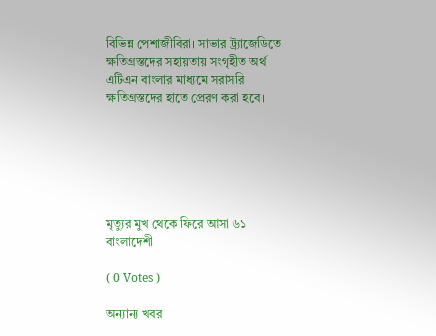বিভিন্ন পেশাজীবিরা। সাভার ট্র্যাজেডিতে ক্ষতিগ্রস্তদের সহায়তায় সংগৃহীত অর্থ এটিএন বাংলার মাধ্যমে সরাসরি ক্ষতিগ্রস্তদের হাতে প্রেরণ করা হবে।






মৃত্যুর মুখ থেকে ফিরে আসা ৬১ বাংলাদেশী

( 0 Votes )

অন্যান্য খবর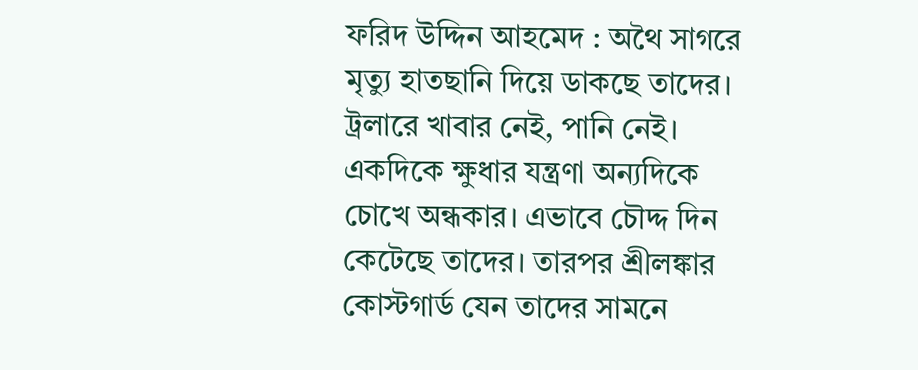ফরিদ উদ্দিন আহমেদ : অথৈ সাগরে মৃত্যু হাতছানি দিয়ে ডাকছে তাদের। ট্রলারে খাবার নেই, পানি নেই। একদিকে ক্ষুধার যন্ত্রণা অন্যদিকে চোখে অন্ধকার। এভাবে চৌদ্দ দিন কেটেছে তাদের। তারপর শ্রীলঙ্কার কোস্টগার্ড যেন তাদের সামনে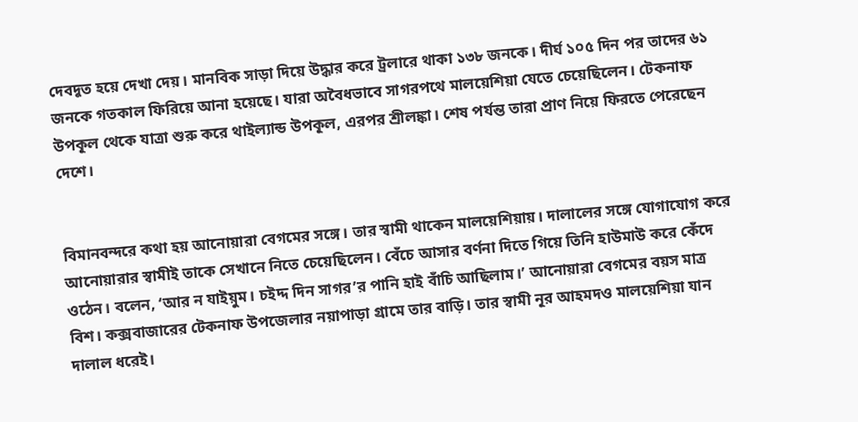দেবদূত হয়ে দেখা দেয়। মানবিক সাড়া দিয়ে উদ্ধার করে ট্রলারে থাকা ১৩৮ জনকে। দীর্ঘ ১০৫ দিন পর তাদের ৬১ জনকে গতকাল ফিরিয়ে আনা হয়েছে। যারা অবৈধভাবে সাগরপথে মালয়েশিয়া যেতে চেয়েছিলেন। টেকনাফ উপকূল থেকে যাত্রা শুরু করে থাইল্যান্ড উপকূল, এরপর শ্রীলঙ্কা। শেষ পর্যন্ত তারা প্রাণ নিয়ে ফিরতে পেরেছেন দেশে।


বিমানবন্দরে কথা হয় আনোয়ারা বেগমের সঙ্গে। তার স্বামী থাকেন মালয়েশিয়ায়। দালালের সঙ্গে যোগাযোগ করে আনোয়ারার স্বামীই তাকে সেখানে নিতে চেয়েছিলেন। বেঁচে আসার বর্ণনা দিতে গিয়ে তিনি হাউমাউ করে কেঁদে ওঠেন। বলেন, ‘আর ন যাইয়ুম। চইদ্দ দিন সাগর’র পানি হাই বাঁচি আছিলাম।’ আনোয়ারা বেগমের বয়স মাত্র বিশ। কক্সবাজারের টেকনাফ উপজেলার নয়াপাড়া গ্রামে তার বাড়ি। তার স্বামী নূর আহমদও মালয়েশিয়া যান দালাল ধরেই।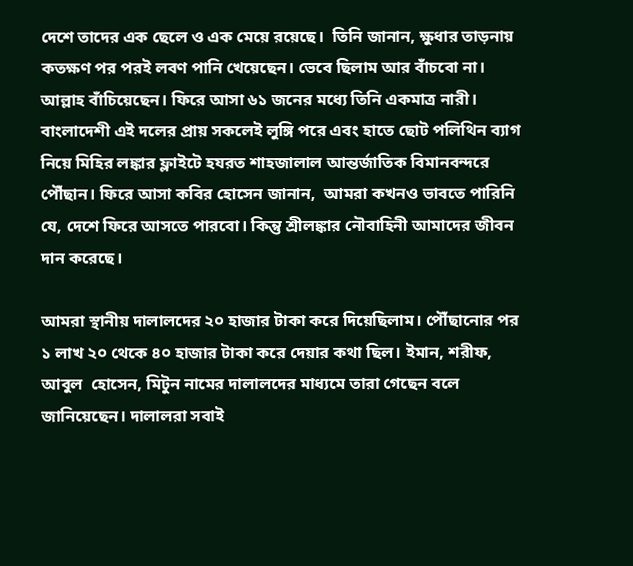দেশে তাদের এক ছেলে ও এক মেয়ে রয়েছে।  তিনি জানান, ক্ষুধার তাড়নায় কতক্ষণ পর পরই লবণ পানি খেয়েছেন। ভেবে ছিলাম আর বাঁচবো না। আল্লাহ বাঁচিয়েছেন। ফিরে আসা ৬১ জনের মধ্যে তিনি একমাত্র নারী। বাংলাদেশী এই দলের প্রায় সকলেই লুঙ্গি পরে এবং হাতে ছোট পলিথিন ব্যাগ নিয়ে মিহির লঙ্কার ফ্লাইটে হযরত শাহজালাল আন্তর্জাতিক বিমানবন্দরে পৌঁছান। ফিরে আসা কবির হোসেন জানান,  আমরা কখনও ভাবতে পারিনি যে, দেশে ফিরে আসতে পারবো। কিন্তু শ্রীলঙ্কার নৌবাহিনী আমাদের জীবন দান করেছে।

আমরা স্থানীয় দালালদের ২০ হাজার টাকা করে দিয়েছিলাম। পৌঁছানোর পর ১ লাখ ২০ থেকে ৪০ হাজার টাকা করে দেয়ার কথা ছিল। ইমান, শরীফ, আবুল  হোসেন, মিটুন নামের দালালদের মাধ্যমে তারা গেছেন বলে জানিয়েছেন। দালালরা সবাই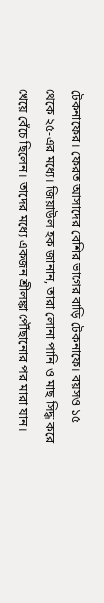টেকনাফের। ফেরত আসাদের বেশির ভাগের বাড়ি টেকনাফে। বয়সও ১৫ থেকে ২৫-এর মধ্যে। জিয়াউল হক জানান, তারা লোনা পানি ও মাছ সিদ্ধ করে খেয়ে বেঁচে ছিলেন। তাদের মধ্যে একজন শ্রীলঙ্কা পৌঁছানোর পর মারা যান।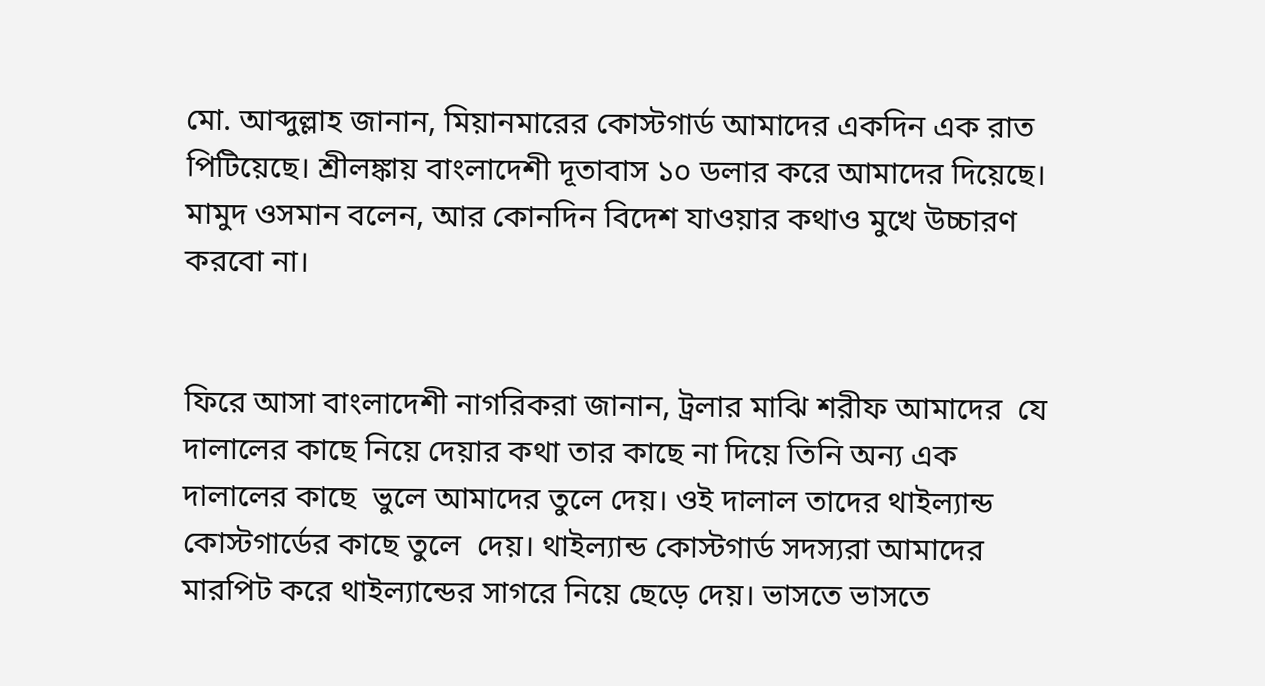মো. আব্দুল্লাহ জানান, মিয়ানমারের কোস্টগার্ড আমাদের একদিন এক রাত পিটিয়েছে। শ্রীলঙ্কায় বাংলাদেশী দূতাবাস ১০ ডলার করে আমাদের দিয়েছে। মামুদ ওসমান বলেন, আর কোনদিন বিদেশ যাওয়ার কথাও মুখে উচ্চারণ করবো না।


ফিরে আসা বাংলাদেশী নাগরিকরা জানান, ট্রলার মাঝি শরীফ আমাদের  যে দালালের কাছে নিয়ে দেয়ার কথা তার কাছে না দিয়ে তিনি অন্য এক দালালের কাছে  ভুলে আমাদের তুলে দেয়। ওই দালাল তাদের থাইল্যান্ড  কোস্টগার্ডের কাছে তুলে  দেয়। থাইল্যান্ড কোস্টগার্ড সদস্যরা আমাদের মারপিট করে থাইল্যান্ডের সাগরে নিয়ে ছেড়ে দেয়। ভাসতে ভাসতে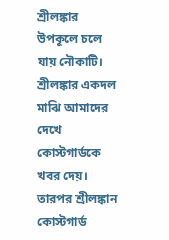শ্রীলঙ্কার উপকূলে চলে যায় নৌকাটি। শ্রীলঙ্কার একদল মাঝি আমাদের দেখে কোস্টগার্ডকে খবর দেয়। তারপর শ্রীলঙ্কান কোস্টগার্ড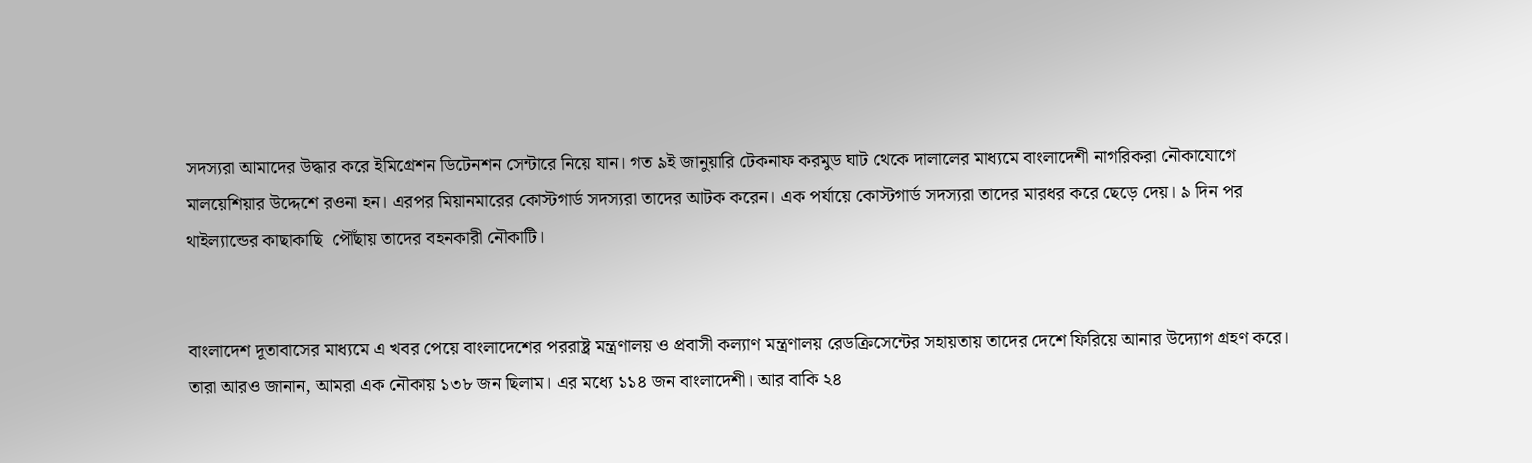সদস্যরা আমাদের উদ্ধার করে ইমিগ্রেশন ডিটেনশন সেন্টারে নিয়ে যান। গত ৯ই জানুয়ারি টেকনাফ করমুড ঘাট থেকে দালালের মাধ্যমে বাংলাদেশী নাগরিকরা নৌকাযোগে মালয়েশিয়ার উদ্দেশে রওনা হন। এরপর মিয়ানমারের কোস্টগার্ড সদস্যরা তাদের আটক করেন। এক পর্যায়ে কোস্টগার্ড সদস্যরা তাদের মারধর করে ছেড়ে দেয়। ৯ দিন পর থাইল্যান্ডের কাছাকাছি  পৌঁছায় তাদের বহনকারী নৌকাটি।


বাংলাদেশ দূতাবাসের মাধ্যমে এ খবর পেয়ে বাংলাদেশের পররাষ্ট্র মন্ত্রণালয় ও প্রবাসী কল্যাণ মন্ত্রণালয় রেডক্রিসেন্টের সহায়তায় তাদের দেশে ফিরিয়ে আনার উদ্যোগ গ্রহণ করে। তারা আরও জানান, আমরা এক নৌকায় ১৩৮ জন ছিলাম। এর মধ্যে ১১৪ জন বাংলাদেশী। আর বাকি ২৪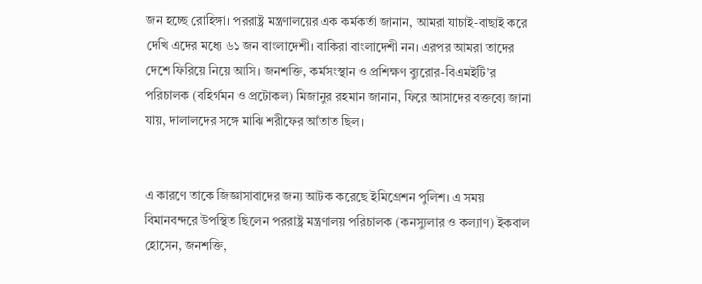জন হচ্ছে রোহিঙ্গা। পররাষ্ট্র মন্ত্রণালয়ের এক কর্মকর্তা জানান, আমরা যাচাই-বাছাই করে দেখি এদের মধ্যে ৬১ জন বাংলাদেশী। বাকিরা বাংলাদেশী নন। এরপর আমরা তাদের  দেশে ফিরিয়ে নিয়ে আসি। জনশক্তি, কর্মসংস্থান ও প্রশিক্ষণ ব্যুরোর-বিএমইটি’র পরিচালক (বহির্গমন ও প্রটোকল) মিজানুর রহমান জানান, ফিরে আসাদের বক্তব্যে জানা যায়, দালালদের সঙ্গে মাঝি শরীফের আঁতাত ছিল।


এ কারণে তাকে জিজ্ঞাসাবাদের জন্য আটক করেছে ইমিগ্রেশন পুলিশ। এ সময় বিমানবন্দরে উপস্থিত ছিলেন পররাষ্ট্র মন্ত্রণালয় পরিচালক (কনস্যুলার ও কল্যাণ) ইকবাল হোসেন, জনশক্তি,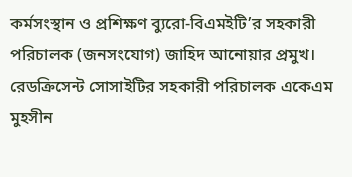কর্মসংস্থান ও প্রশিক্ষণ ব্যুরো-বিএমইটি’র সহকারী পরিচালক (জনসংযোগ) জাহিদ আনোয়ার প্রমুখ। রেডক্রিসেন্ট সোসাইটির সহকারী পরিচালক একেএম মুহসীন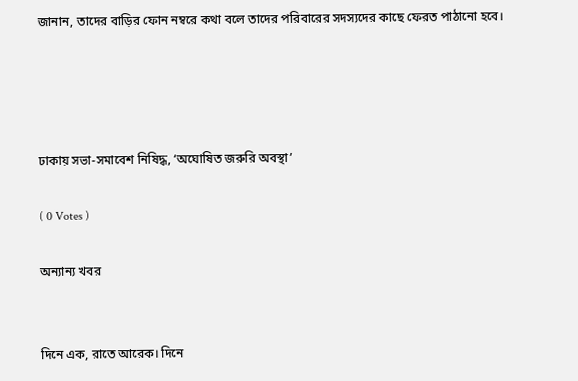জানান, তাদের বাড়ির ফোন নম্বরে কথা বলে তাদের পরিবারের সদস্যদের কাছে ফেরত পাঠানো হবে।




ঢাকায় সভা-সমাবেশ নিষিদ্ধ, ‘অঘোষিত জরুরি অবস্থা’

( 0 Votes )

অন্যান্য খবর


দিনে এক, রাতে আরেক। দিনে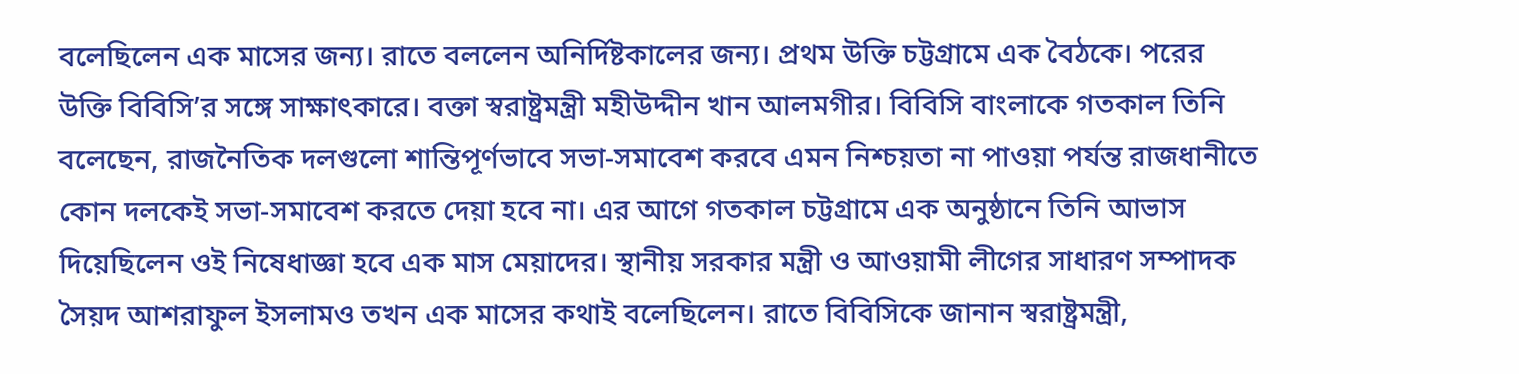বলেছিলেন এক মাসের জন্য। রাতে বললেন অনির্দিষ্টকালের জন্য। প্রথম উক্তি চট্টগ্রামে এক বৈঠকে। পরের উক্তি বিবিসি’র সঙ্গে সাক্ষাৎকারে। বক্তা স্বরাষ্ট্রমন্ত্রী মহীউদ্দীন খান আলমগীর। বিবিসি বাংলাকে গতকাল তিনি বলেছেন, রাজনৈতিক দলগুলো শান্তিপূর্ণভাবে সভা-সমাবেশ করবে এমন নিশ্চয়তা না পাওয়া পর্যন্ত রাজধানীতে কোন দলকেই সভা-সমাবেশ করতে দেয়া হবে না। এর আগে গতকাল চট্টগ্রামে এক অনুষ্ঠানে তিনি আভাস দিয়েছিলেন ওই নিষেধাজ্ঞা হবে এক মাস মেয়াদের। স্থানীয় সরকার মন্ত্রী ও আওয়ামী লীগের সাধারণ সম্পাদক সৈয়দ আশরাফুল ইসলামও তখন এক মাসের কথাই বলেছিলেন। রাতে বিবিসিকে জানান স্বরাষ্ট্রমন্ত্রী,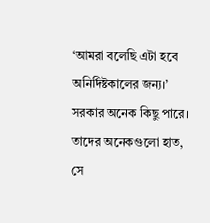‘আমরা বলেছি এটা হবে  অনির্দিষ্টকালের জন্য।’ সরকার অনেক কিছু পারে। তাদের অনেকগুলো হাত, সে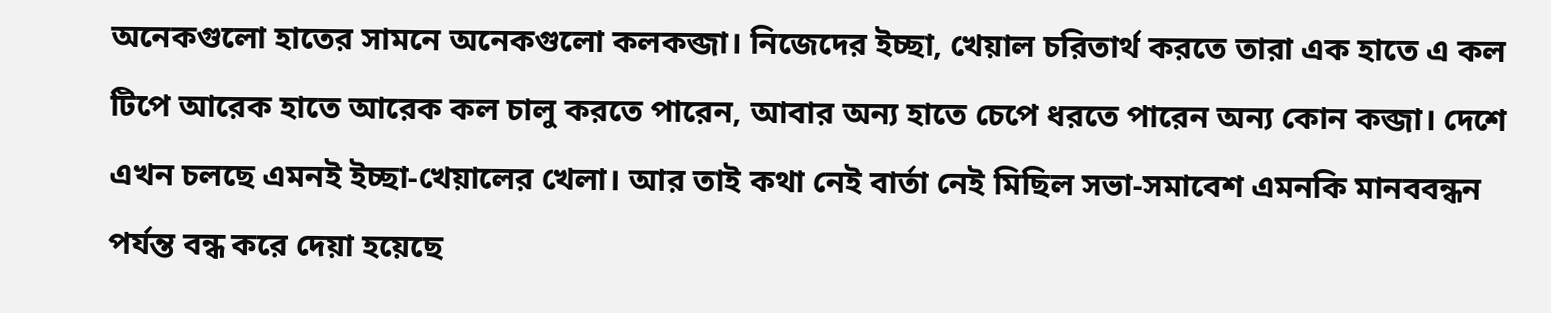অনেকগুলো হাতের সামনে অনেকগুলো কলকব্জা। নিজেদের ইচ্ছা, খেয়াল চরিতার্থ করতে তারা এক হাতে এ কল টিপে আরেক হাতে আরেক কল চালু করতে পারেন, আবার অন্য হাতে চেপে ধরতে পারেন অন্য কোন কব্জা। দেশে এখন চলছে এমনই ইচ্ছা-খেয়ালের খেলা। আর তাই কথা নেই বার্তা নেই মিছিল সভা-সমাবেশ এমনকি মানববন্ধন পর্যন্ত বন্ধ করে দেয়া হয়েছে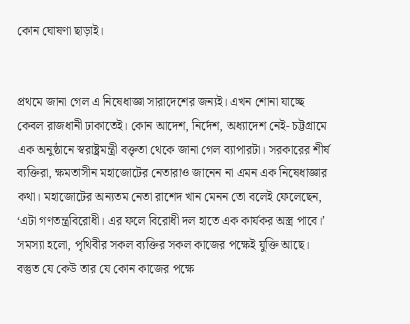কোন ঘোষণা ছাড়াই।


প্রথমে জানা গেল এ নিষেধাজ্ঞা সারাদেশের জন্যই। এখন শোনা যাচ্ছে কেবল রাজধানী ঢাকাতেই। কোন আদেশ, নির্দেশ, অধ্যাদেশ নেই- চট্টগ্রামে এক অনুষ্ঠানে স্বরাষ্ট্রমন্ত্রী বক্তৃতা থেকে জানা গেল ব্যাপারটা। সরকারের শীর্ষ ব্যক্তিরা, ক্ষমতাসীন মহাজোটের নেতারাও জানেন না এমন এক নিষেধাজ্ঞার কথা। মহাজোটের অন্যতম নেতা রাশেদ খান মেনন তো বলেই ফেলেছেন, ‘এটা গণতন্ত্রবিরোধী। এর ফলে বিরোধী দল হাতে এক কার্যকর অস্ত্র পাবে।’ সমস্যা হলো, পৃথিবীর সকল ব্যক্তির সকল কাজের পক্ষেই যুক্তি আছে। বস্তুত যে কেউ তার যে কোন কাজের পক্ষে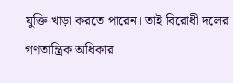যুক্তি খাড়া করতে পারেন। তাই বিরোধী দলের গণতান্ত্রিক অধিকার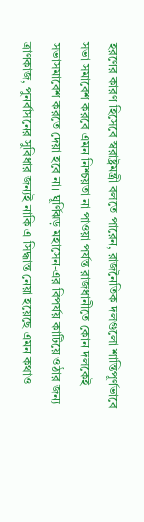হরণের কারণ হিসেবে স্বরাষ্ট্রমন্ত্রী বলতে পারেন, রাজনৈতিক দলগুলো শান্তিপূর্ণভাবে সভা সমাবেশ করবে এমন নিশ্চয়তা না পাওয়া পর্যন্ত রাজধানীতে কোন দলকেই সভাসমাবেশ করতে দেয়া হবে না। ঘূর্ণিঝড় মহাসেন-এর বিপর্যয় কাটিয়ে ওঠার জন্য ত্রাণকাজ, পুনর্বাসনের সুবিধার জন্যই নাকি এ সিদ্ধান্ত নেয়া হয়েছে এমন কথাও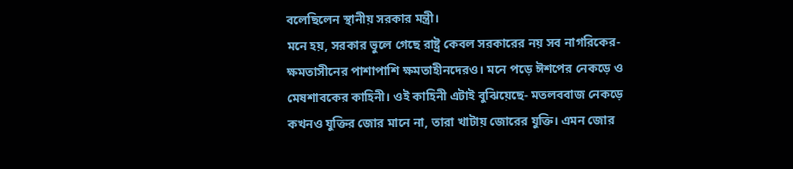বলেছিলেন স্থানীয় সরকার মন্ত্রী।
মনে হয়, সরকার ভুলে গেছে রাষ্ট্র কেবল সরকারের নয় সব নাগরিকের-ক্ষমতাসীনের পাশাপাশি ক্ষমতাহীনদেরও। মনে পড়ে ঈশপের নেকড়ে ও মেষশাবকের কাহিনী। ওই কাহিনী এটাই বুঝিয়েছে- মতলববাজ নেকড়ে কখনও যুক্তির জোর মানে না, তারা খাটায় জোরের যুক্তি। এমন জোর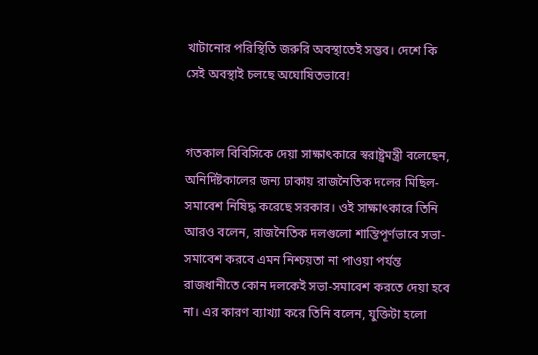খাটানোর পরিস্থিতি জরুরি অবস্থাতেই সম্ভব। দেশে কি সেই অবস্থাই চলছে অঘোষিতভাবে!


গতকাল বিবিসিকে দেয়া সাক্ষাৎকারে স্বরাষ্ট্রমন্ত্রী বলেছেন, অনির্দিষ্টকালের জন্য ঢাকায় রাজনৈতিক দলের মিছিল-সমাবেশ নিষিদ্ধ করেছে সরকার। ওই সাক্ষাৎকারে তিনি আরও বলেন, রাজনৈতিক দলগুলো শান্তিপূর্ণভাবে সভা-সমাবেশ করবে এমন নিশ্চয়তা না পাওয়া পর্যন্ত রাজধানীতে কোন দলকেই সভা-সমাবেশ করতে দেয়া হবে না। এর কারণ ব্যাখ্যা করে তিনি বলেন, যুক্তিটা হলো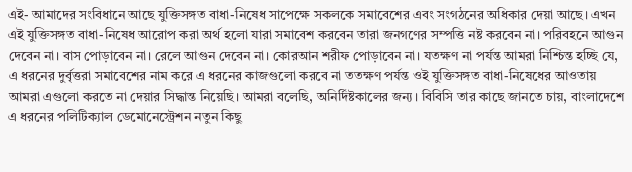এই- আমাদের সংবিধানে আছে যুক্তিসঙ্গত বাধা-নিষেধ সাপেক্ষে সকলকে সমাবেশের এবং সংগঠনের অধিকার দেয়া আছে। এখন এই যুক্তিসঙ্গত বাধা-নিষেধ আরোপ করা অর্থ হলো যারা সমাবেশ করবেন তারা জনগণের সম্পত্তি নষ্ট করবেন না। পরিবহনে আগুন দেবেন না। বাস পোড়াবেন না। রেলে আগুন দেবেন না। কোরআন শরীফ পোড়াবেন না। যতক্ষণ না পর্যন্ত আমরা নিশ্চিন্ত হচ্ছি যে, এ ধরনের দুর্বৃত্তরা সমাবেশের নাম করে এ ধরনের কাজগুলো করবে না ততক্ষণ পর্যন্ত ওই যুক্তিসঙ্গত বাধা-নিষেধের আওতায় আমরা এগুলো করতে না দেয়ার সিদ্ধান্ত নিয়েছি। আমরা বলেছি, অনির্দিষ্টকালের জন্য। বিবিসি তার কাছে জানতে চায়, বাংলাদেশে এ ধরনের পলিটিক্যাল ডেমোনেস্ট্রেশন নতুন কিছু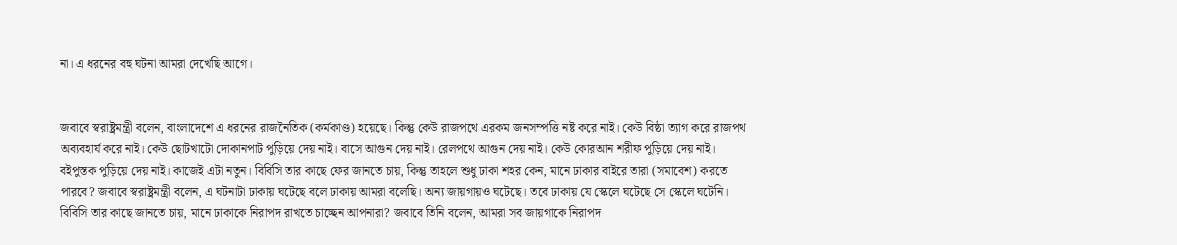না। এ ধরনের বহু ঘটনা আমরা দেখেছি আগে।


জবাবে স্বরাষ্ট্রমন্ত্রী বলেন, বাংলাদেশে এ ধরনের রাজনৈতিক (কর্মকাণ্ড) হয়েছে। কিন্তু কেউ রাজপথে এরকম জনসম্পত্তি নষ্ট করে নাই। কেউ বিষ্ঠা ত্যাগ করে রাজপথ অব্যবহার্য করে নাই। কেউ ছোটখাটো দোকানপাট পুড়িয়ে দেয় নাই। বাসে আগুন দেয় নাই। রেলপথে আগুন দেয় নাই। কেউ কোরআন শরীফ পুড়িয়ে দেয় নাই। বইপুস্তক পুড়িয়ে দেয় নাই। কাজেই এটা নতুন। বিবিসি তার কাছে ফের জানতে চায়, কিন্তু তাহলে শুধু ঢাকা শহর কেন, মানে ঢাকার বাইরে তারা (সমাবেশ) করতে পারবে? জবাবে স্বরাষ্ট্রমন্ত্রী বলেন, এ ঘটনাটা ঢাকায় ঘটেছে বলে ঢাকায় আমরা বলেছি। অন্য জায়গায়ও ঘটেছে। তবে ঢাকায় যে স্কেলে ঘটেছে সে স্কেলে ঘটেনি। বিবিসি তার কাছে জানতে চায়, মানে ঢাকাকে নিরাপদ রাখতে চাচ্ছেন আপনারা? জবাবে তিনি বলেন, আমরা সব জায়গাকে নিরাপদ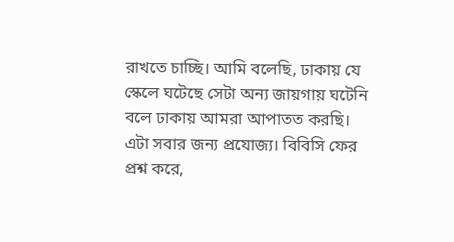রাখতে চাচ্ছি। আমি বলেছি, ঢাকায় যে স্কেলে ঘটেছে সেটা অন্য জায়গায় ঘটেনি বলে ঢাকায় আমরা আপাতত করছি। এটা সবার জন্য প্রযোজ্য। বিবিসি ফের প্রশ্ন করে,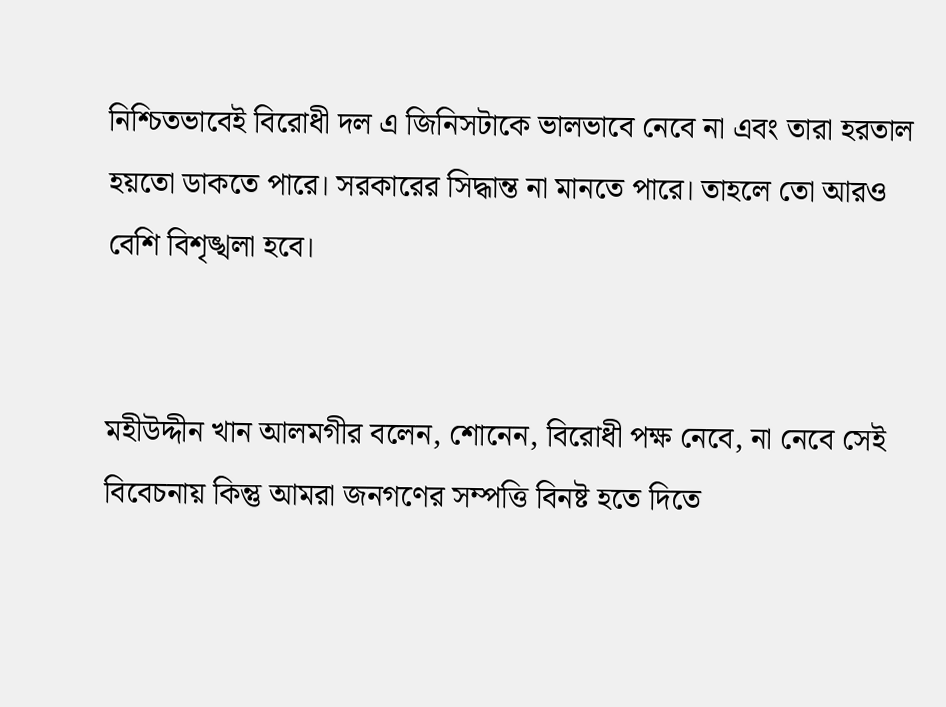নিশ্চিতভাবেই বিরোধী দল এ জিনিসটাকে ভালভাবে নেবে না এবং তারা হরতাল হয়তো ডাকতে পারে। সরকারের সিদ্ধান্ত না মানতে পারে। তাহলে তো আরও বেশি বিশৃঙ্খলা হবে।


মহীউদ্দীন খান আলমগীর বলেন, শোনেন, বিরোধী পক্ষ নেবে, না নেবে সেই বিবেচনায় কিন্তু আমরা জনগণের সম্পত্তি বিনষ্ট হতে দিতে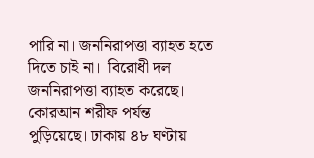পারি না। জননিরাপত্তা ব্যাহত হতে দিতে চাই না।  বিরোধী দল জননিরাপত্তা ব্যাহত করেছে। কোরআন শরীফ পর্যন্ত পুড়িয়েছে। ঢাকায় ৪৮ ঘণ্টায়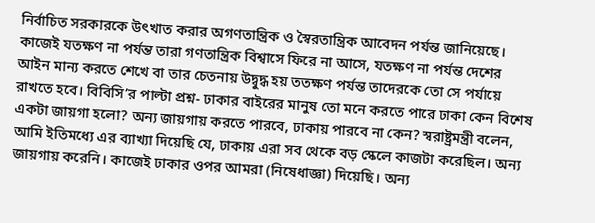নির্বাচিত সরকারকে উৎখাত করার অগণতান্ত্রিক ও স্বৈরতান্ত্রিক আবেদন পর্যন্ত জানিয়েছে। কাজেই যতক্ষণ না পর্যন্ত তারা গণতান্ত্রিক বিশ্বাসে ফিরে না আসে, যতক্ষণ না পর্যন্ত দেশের আইন মান্য করতে শেখে বা তার চেতনায় উদ্বুদ্ধ হয় ততক্ষণ পর্যন্ত তাদেরকে তো সে পর্যায়ে রাখতে হবে। বিবিসি’র পাল্টা প্রশ্ন- ঢাকার বাইরের মানুষ তো মনে করতে পারে ঢাকা কেন বিশেষ একটা জায়গা হলো? অন্য জায়গায় করতে পারবে, ঢাকায় পারবে না কেন? স্বরাষ্ট্রমন্ত্রী বলেন, আমি ইতিমধ্যে এর ব্যাখ্যা দিয়েছি যে, ঢাকায় এরা সব থেকে বড় স্কেলে কাজটা করেছিল। অন্য জায়গায় করেনি। কাজেই ঢাকার ওপর আমরা (নিষেধাজ্ঞা) দিয়েছি। অন্য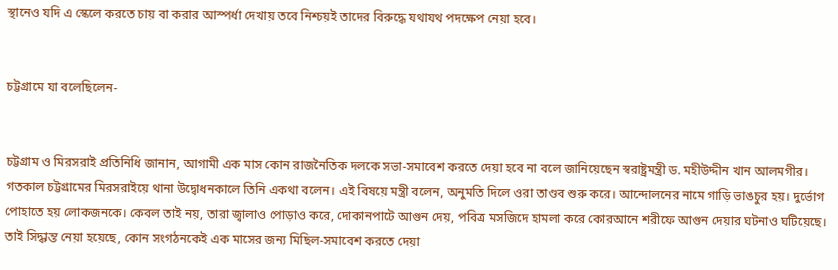স্থানেও যদি এ স্কেলে করতে চায় বা করার আস্পর্ধা দেখায় তবে নিশ্চয়ই তাদের বিরুদ্ধে যথাযথ পদক্ষেপ নেয়া হবে।


চট্টগ্রামে যা বলেছিলেন-


চট্টগ্রাম ও মিরসরাই প্রতিনিধি জানান, আগামী এক মাস কোন রাজনৈতিক দলকে সভা-সমাবেশ করতে দেয়া হবে না বলে জানিয়েছেন স্বরাষ্ট্রমন্ত্রী ড. মহীউদ্দীন খান আলমগীর। গতকাল চট্টগ্রামের মিরসরাইয়ে থানা উদ্বোধনকালে তিনি একথা বলেন। এই বিষয়ে মন্ত্রী বলেন, অনুমতি দিলে ওরা তাণ্ডব শুরু করে। আন্দোলনের নামে গাড়ি ভাঙচুর হয়। দুর্ভোগ পোহাতে হয় লোকজনকে। কেবল তাই নয়, তারা জ্বালাও পোড়াও করে, দোকানপাটে আগুন দেয়, পবিত্র মসজিদে হামলা করে কোরআনে শরীফে আগুন দেয়ার ঘটনাও ঘটিয়েছে। তাই সিদ্ধান্ত নেয়া হয়েছে, কোন সংগঠনকেই এক মাসের জন্য মিছিল-সমাবেশ করতে দেয়া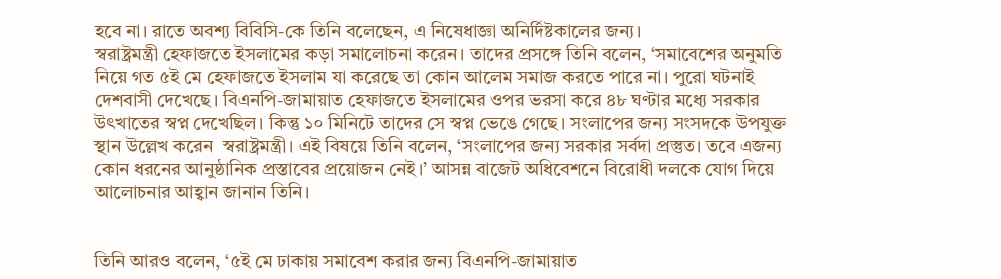হবে না। রাতে অবশ্য বিবিসি-কে তিনি বলেছেন, এ নিষেধাজ্ঞা অনির্দিষ্টকালের জন্য।
স্বরাষ্ট্রমন্ত্রী হেফাজতে ইসলামের কড়া সমালোচনা করেন। তাদের প্রসঙ্গে তিনি বলেন, ‘সমাবেশের অনুমতি নিয়ে গত ৫ই মে হেফাজতে ইসলাম যা করেছে তা কোন আলেম সমাজ করতে পারে না। পুরো ঘটনাই দেশবাসী দেখেছে। বিএনপি-জামায়াত হেফাজতে ইসলামের ওপর ভরসা করে ৪৮ ঘণ্টার মধ্যে সরকার উৎখাতের স্বপ্ন দেখেছিল। কিন্তু ১০ মিনিটে তাদের সে স্বপ্ন ভেঙে গেছে। সংলাপের জন্য সংসদকে উপযুক্ত স্থান উল্লেখ করেন  স্বরাষ্ট্রমন্ত্রী। এই বিষয়ে তিনি বলেন, ‘সংলাপের জন্য সরকার সর্বদা প্রস্তুত। তবে এজন্য কোন ধরনের আনুষ্ঠানিক প্রস্তাবের প্রয়োজন নেই।’ আসন্ন বাজেট অধিবেশনে বিরোধী দলকে যোগ দিয়ে আলোচনার আহ্বান জানান তিনি।


তিনি আরও বলেন, ‘৫ই মে ঢাকায় সমাবেশ করার জন্য বিএনপি-জামায়াত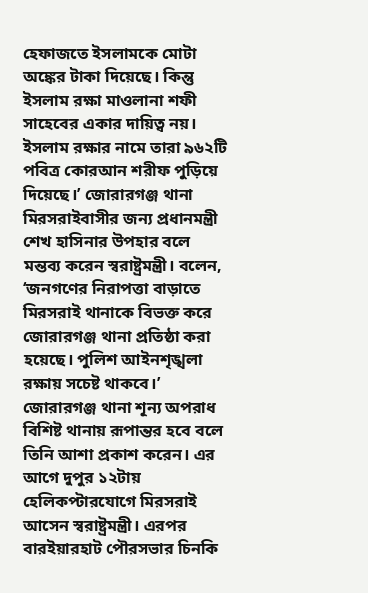হেফাজতে ইসলামকে মোটা অঙ্কের টাকা দিয়েছে। কিন্তু ইসলাম রক্ষা মাওলানা শফী সাহেবের একার দায়িত্ব নয়। ইসলাম রক্ষার নামে তারা ৯৬২টি পবিত্র কোরআন শরীফ পুড়িয়ে দিয়েছে।’ জোরারগঞ্জ থানা মিরসরাইবাসীর জন্য প্রধানমন্ত্রী শেখ হাসিনার উপহার বলে মন্তব্য করেন স্বরাষ্ট্রমন্ত্রী। বলেন, ‘জনগণের নিরাপত্তা বাড়াতে মিরসরাই থানাকে বিভক্ত করে জোরারগঞ্জ থানা প্রতিষ্ঠা করা হয়েছে। পুলিশ আইনশৃঙ্খলা রক্ষায় সচেষ্ট থাকবে।’ জোরারগঞ্জ থানা শূন্য অপরাধ বিশিষ্ট থানায় রূপান্তর হবে বলে তিনি আশা প্রকাশ করেন। এর আগে দুপুর ১২টায় হেলিকপ্টারযোগে মিরসরাই আসেন স্বরাষ্ট্রমন্ত্রী। এরপর বারইয়ারহাট পৌরসভার চিনকি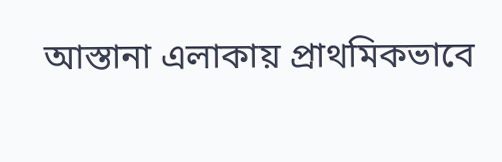আস্তানা এলাকায় প্রাথমিকভাবে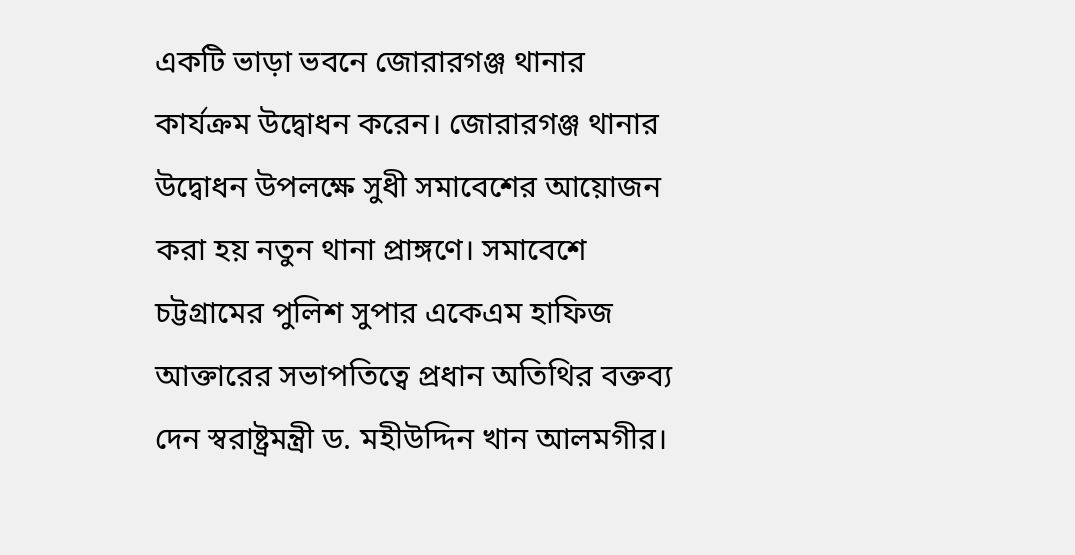একটি ভাড়া ভবনে জোরারগঞ্জ থানার কার্যক্রম উদ্বোধন করেন। জোরারগঞ্জ থানার উদ্বোধন উপলক্ষে সুধী সমাবেশের আয়োজন করা হয় নতুন থানা প্রাঙ্গণে। সমাবেশে চট্টগ্রামের পুলিশ সুপার একেএম হাফিজ আক্তারের সভাপতিত্বে প্রধান অতিথির বক্তব্য দেন স্বরাষ্ট্রমন্ত্রী ড. মহীউদ্দিন খান আলমগীর।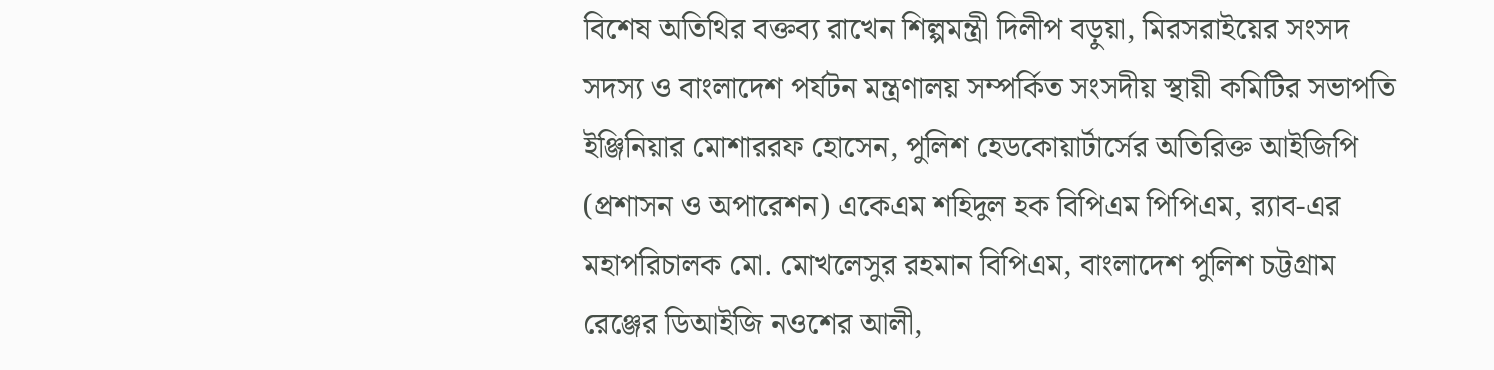বিশেষ অতিথির বক্তব্য রাখেন শিল্পমন্ত্রী দিলীপ বড়ুয়া, মিরসরাইয়ের সংসদ সদস্য ও বাংলাদেশ পর্যটন মন্ত্রণালয় সম্পর্কিত সংসদীয় স্থায়ী কমিটির সভাপতি ইঞ্জিনিয়ার মোশাররফ হোসেন, পুলিশ হেডকোয়ার্টার্সের অতিরিক্ত আইজিপি (প্রশাসন ও অপারেশন) একেএম শহিদুল হক বিপিএম পিপিএম, র‌্যাব-এর মহাপরিচালক মো. মোখলেসুর রহমান বিপিএম, বাংলাদেশ পুলিশ চট্টগ্রাম রেঞ্জের ডিআইজি নওশের আলী,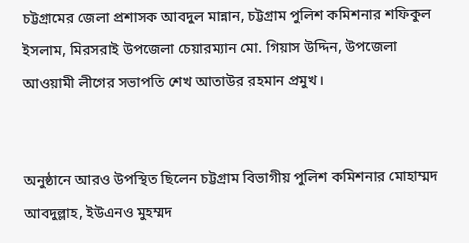চট্টগ্রামের জেলা প্রশাসক আবদুল মান্নান, চট্টগ্রাম পুলিশ কমিশনার শফিকুল ইসলাম, মিরসরাই উপজেলা চেয়ারম্যান মো. গিয়াস উদ্দিন, উপজেলা আওয়ামী লীগের সভাপতি শেখ আতাউর রহমান প্রমুখ।


অনুষ্ঠানে আরও উপস্থিত ছিলেন চট্টগ্রাম বিভাগীয় পুলিশ কমিশনার মোহাম্মদ আবদুল্লাহ, ইউএনও মুহম্মদ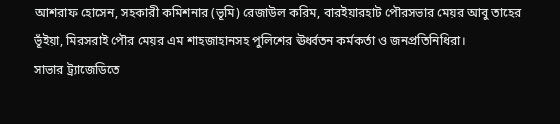আশরাফ হোসেন, সহকারী কমিশনার (ভূমি) রেজাউল করিম, বারইয়ারহাট পৌরসভার মেয়র আবু তাহের ভূঁইয়া, মিরসরাই পৌর মেয়র এম শাহজাহানসহ পুলিশের ঊর্ধ্বতন কর্মকর্তা ও জনপ্রতিনিধিরা।
সাভার ট্র্যাজেডিতে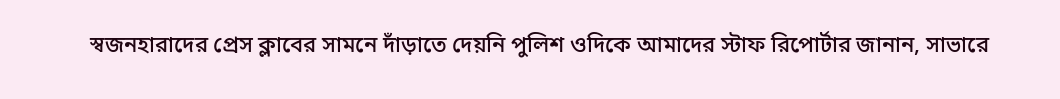স্বজনহারাদের প্রেস ক্লাবের সামনে দাঁড়াতে দেয়নি পুলিশ ওদিকে আমাদের স্টাফ রিপোর্টার জানান, সাভারে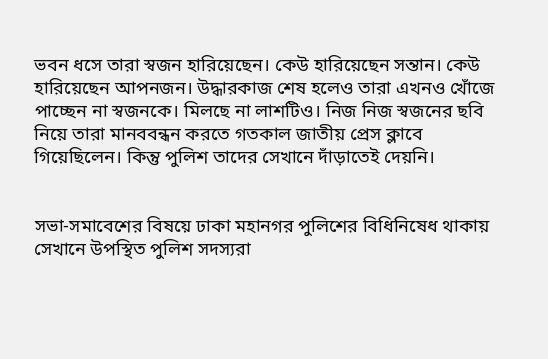ভবন ধসে তারা স্বজন হারিয়েছেন। কেউ হারিয়েছেন সন্তান। কেউ হারিয়েছেন আপনজন। উদ্ধারকাজ শেষ হলেও তারা এখনও খোঁজে পাচ্ছেন না স্বজনকে। মিলছে না লাশটিও। নিজ নিজ স্বজনের ছবি নিয়ে তারা মানববন্ধন করতে গতকাল জাতীয় প্রেস ক্লাবে গিয়েছিলেন। কিন্তু পুলিশ তাদের সেখানে দাঁড়াতেই দেয়নি।


সভা-সমাবেশের বিষয়ে ঢাকা মহানগর পুলিশের বিধিনিষেধ থাকায় সেখানে উপস্থিত পুলিশ সদস্যরা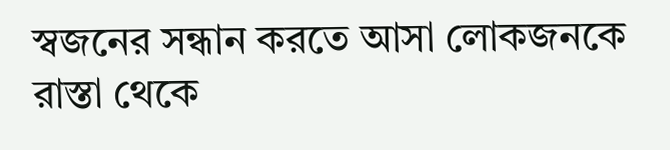স্বজনের সন্ধান করতে আসা লোকজনকে রাস্তা থেকে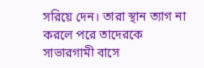সরিয়ে দেন। তারা স্থান ত্যাগ না করলে পরে তাদেরকে সাভারগামী বাসে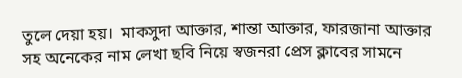তুলে দেয়া হয়।  মাকসুদা আক্তার, শান্তা আক্তার, ফারজানা আক্তার সহ অনেকের নাম লেখা ছবি নিয়ে স্বজনরা প্রেস ক্লাবের সামনে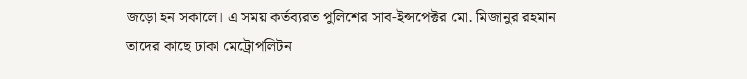জড়ো হন সকালে। এ সময় কর্তব্যরত পুলিশের সাব-ইন্সপেক্টর মো. মিজানুর রহমান তাদের কাছে ঢাকা মেট্রোপলিটন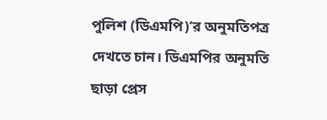পুলিশ (ডিএমপি)’র অনুমতিপত্র দেখতে চান। ডিএমপির অনুমতি ছাড়া প্রেস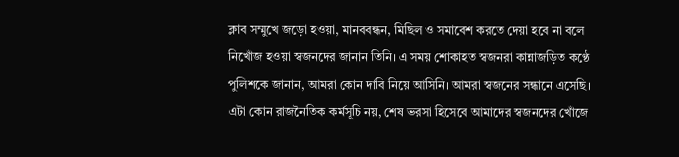ক্লাব সম্মুখে জড়ো হওয়া, মানববন্ধন, মিছিল ও সমাবেশ করতে দেয়া হবে না বলে নিখোঁজ হওয়া স্বজনদের জানান তিনি। এ সময় শোকাহত স্বজনরা কান্নাজড়িত কণ্ঠে পুলিশকে জানান, আমরা কোন দাবি নিয়ে আসিনি। আমরা স্বজনের সন্ধানে এসেছি। এটা কোন রাজনৈতিক কর্মসূচি নয়, শেষ ভরসা হিসেবে আমাদের স্বজনদের খোঁজে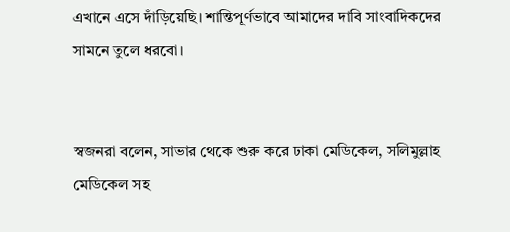এখানে এসে দাঁড়িয়েছি। শান্তিপূর্ণভাবে আমাদের দাবি সাংবাদিকদের সামনে তুলে ধরবো।


স্বজনরা বলেন, সাভার থেকে শুরু করে ঢাকা মেডিকেল, সলিমুল্লাহ মেডিকেল সহ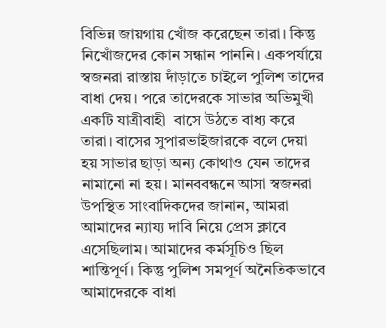বিভিন্ন জায়গায় খোঁজ করেছেন তারা। কিন্তু নিখোঁজদের কোন সন্ধান পাননি। একপর্যায়ে স্বজনরা রাস্তায় দাঁড়াতে চাইলে পুলিশ তাদের বাধা দেয়। পরে তাদেরকে সাভার অভিমুখী একটি যাত্রীবাহী  বাসে উঠতে বাধ্য করে তারা। বাসের সুপারভাইজারকে বলে দেয়া হয় সাভার ছাড়া অন্য কোথাও যেন তাদের নামানো না হয়। মানববন্ধনে আসা স্বজনরা উপস্থিত সাংবাদিকদের জানান, আমরা আমাদের ন্যায্য দাবি নিয়ে প্রেস ক্লাবে এসেছিলাম। আমাদের কর্মসূচিও ছিল শান্তিপূর্ণ। কিন্তু পুলিশ সমপূর্ণ অনৈতিকভাবে আমাদেরকে বাধা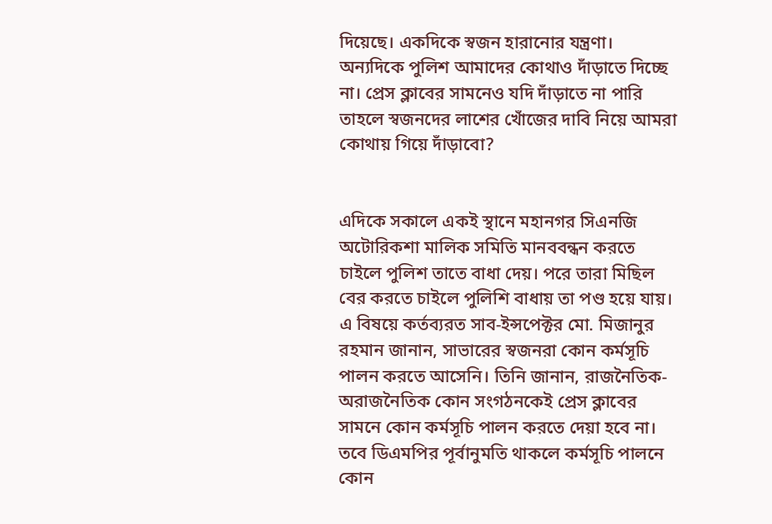দিয়েছে। একদিকে স্বজন হারানোর যন্ত্রণা। অন্যদিকে পুলিশ আমাদের কোথাও দাঁড়াতে দিচ্ছে না। প্রেস ক্লাবের সামনেও যদি দাঁড়াতে না পারি তাহলে স্বজনদের লাশের খোঁজের দাবি নিয়ে আমরা কোথায় গিয়ে দাঁড়াবো?


এদিকে সকালে একই স্থানে মহানগর সিএনজি অটোরিকশা মালিক সমিতি মানববন্ধন করতে চাইলে পুলিশ তাতে বাধা দেয়। পরে তারা মিছিল বের করতে চাইলে পুলিশি বাধায় তা পণ্ড হয়ে যায়। এ বিষয়ে কর্তব্যরত সাব-ইন্সপেক্টর মো. মিজানুর রহমান জানান, সাভারের স্বজনরা কোন কর্মসূচি পালন করতে আসেনি। তিনি জানান, রাজনৈতিক-অরাজনৈতিক কোন সংগঠনকেই প্রেস ক্লাবের সামনে কোন কর্মসূচি পালন করতে দেয়া হবে না। তবে ডিএমপির পূর্বানুমতি থাকলে কর্মসূচি পালনে কোন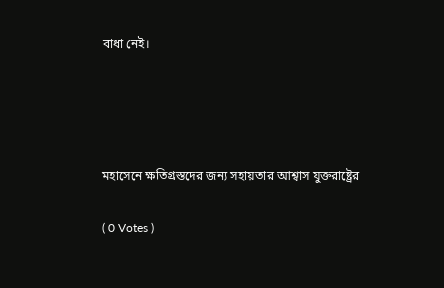বাধা নেই।




মহাসেনে ক্ষতিগ্রস্তদের জন্য সহায়তার আশ্বাস যুক্তরাষ্ট্রের

( 0 Votes )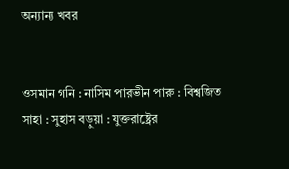অন্যান্য খবর


ওসমান গনি : নাসিম পারভীন পারু : বিশ্বজিত সাহা : সুহাস বড়ুয়া : যুক্তরাষ্ট্রের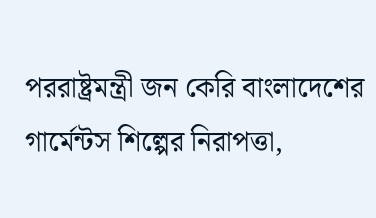পররাষ্ট্রমন্ত্রী জন কেরি বাংলাদেশের গার্মেন্টস শিল্পের নিরাপত্তা,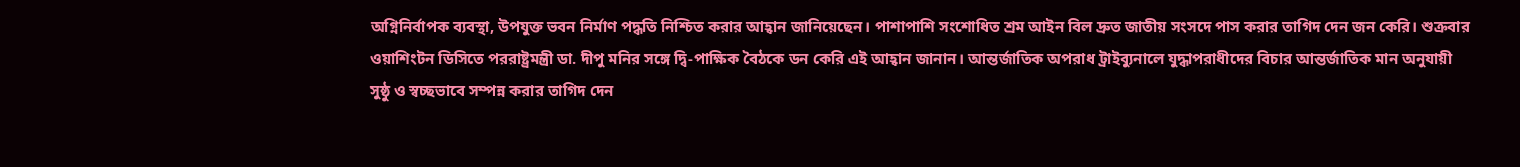অগ্নিনির্বাপক ব্যবস্থা, উপযুক্ত ভবন নির্মাণ পদ্ধতি নিশ্চিত করার আহ্বান জানিয়েছেন। পাশাপাশি সংশোধিত শ্রম আইন বিল দ্রুত জাতীয় সংসদে পাস করার তাগিদ দেন জন কেরি। শুক্রবার ওয়াশিংটন ডিসিতে পররাষ্ট্রমন্ত্রী ডা. দীপু মনির সঙ্গে দ্বি-পাক্ষিক বৈঠকে ডন কেরি এই আহ্বান জানান। আন্তর্জাতিক অপরাধ ট্রাইব্যুনালে যুদ্ধাপরাধীদের বিচার আন্তর্জাতিক মান অনুযায়ী সুষ্ঠু ও স্বচ্ছভাবে সম্পন্ন করার তাগিদ দেন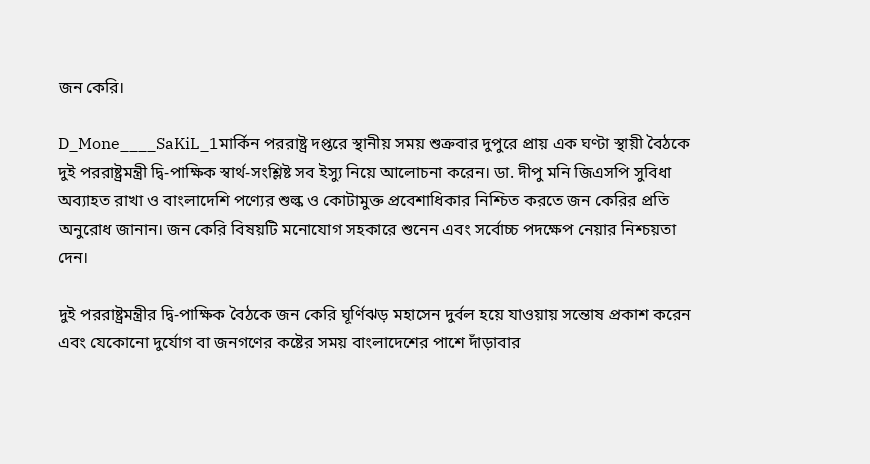জন কেরি।

D_Mone____SaKiL_1মার্কিন পররাষ্ট্র দপ্তরে স্থানীয় সময় শুক্রবার দুপুরে প্রায় এক ঘণ্টা স্থায়ী বৈঠকে দুই পররাষ্ট্রমন্ত্রী দ্বি-পাক্ষিক স্বার্থ-সংশ্লিষ্ট সব ইস্যু নিয়ে আলোচনা করেন। ডা. দীপু মনি জিএসপি সুবিধা অব্যাহত রাখা ও বাংলাদেশি পণ্যের শুল্ক ও কোটামুক্ত প্রবেশাধিকার নিশ্চিত করতে জন কেরির প্রতি অনুরোধ জানান। জন কেরি বিষয়টি মনোযোগ সহকারে শুনেন এবং সর্বোচ্চ পদক্ষেপ নেয়ার নিশ্চয়তা দেন।

দুই পররাষ্ট্রমন্ত্রীর দ্বি-পাক্ষিক বৈঠকে জন কেরি ঘূর্ণিঝড় মহাসেন দুর্বল হয়ে যাওয়ায় সন্তোষ প্রকাশ করেন এবং যেকোনো দুর্যোগ বা জনগণের কষ্টের সময় বাংলাদেশের পাশে দাঁড়াবার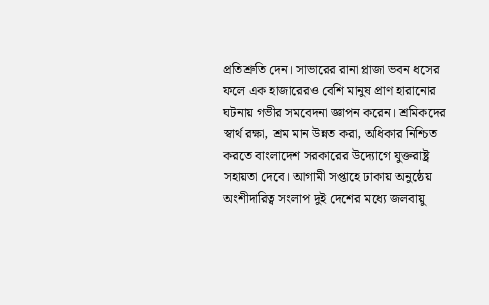প্রতিশ্রুতি দেন। সাভারের রানা প্লাজা ভবন ধসের ফলে এক হাজারেরও বেশি মানুষ প্রাণ হারানোর ঘটনায় গভীর সমবেদনা জ্ঞাপন করেন। শ্রমিকদের স্বার্থ রক্ষা, শ্রম মান উন্নত করা, অধিকার নিশ্চিত করতে বাংলাদেশ সরকারের উদ্যোগে যুক্তরাষ্ট্র সহায়তা দেবে। আগামী সপ্তাহে ঢাকায় অনুষ্ঠেয় অংশীদারিত্ব সংলাপ দুই দেশের মধ্যে জলবায়ু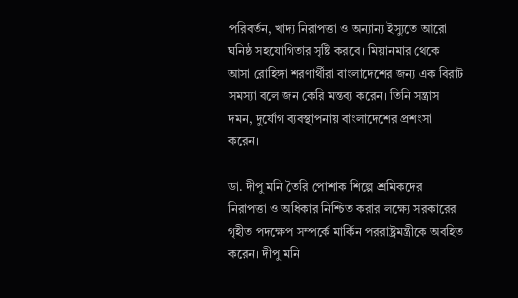পরিবর্তন, খাদ্য নিরাপত্তা ও অন্যান্য ইস্যুতে আরো ঘনিষ্ঠ সহযোগিতার সৃষ্টি করবে। মিয়ানমার থেকে আসা রোহিঙ্গা শরণার্থীরা বাংলাদেশের জন্য এক বিরাট সমস্যা বলে জন কেরি মন্তব্য করেন। তিনি সন্ত্রাস দমন, দুর্যোগ ব্যবস্থাপনায় বাংলাদেশের প্রশংসা করেন।

ডা. দীপু মনি তৈরি পোশাক শিল্পে শ্রমিকদের নিরাপত্তা ও অধিকার নিশ্চিত করার লক্ষ্যে সরকারের গৃহীত পদক্ষেপ সম্পর্কে মার্কিন পররাষ্ট্রমন্ত্রীকে অবহিত করেন। দীপু মনি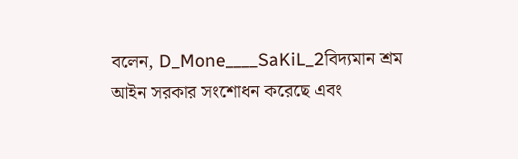বলেন, D_Mone____SaKiL_2বিদ্যমান শ্রম আইন সরকার সংশোধন করেছে এবং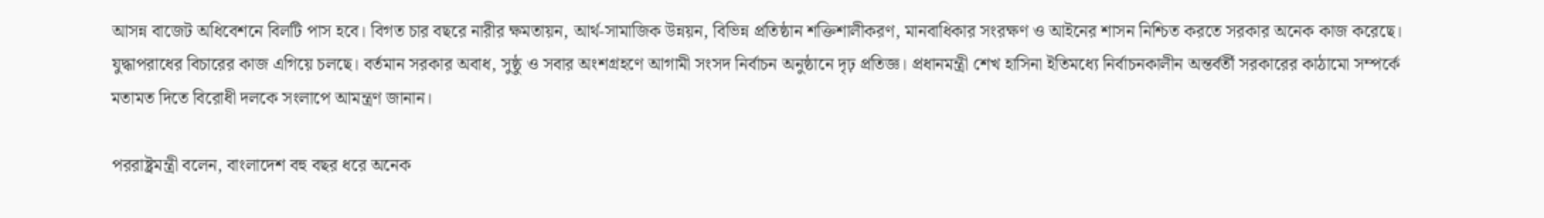আসন্ন বাজেট অধিবেশনে বিলটি পাস হবে। বিগত চার বছরে নারীর ক্ষমতায়ন, আর্থ-সামাজিক উন্নয়ন, বিভিন্ন প্রতিষ্ঠান শক্তিশালীকরণ, মানবাধিকার সংরক্ষণ ও আইনের শাসন নিশ্চিত করতে সরকার অনেক কাজ করেছে। যুদ্ধাপরাধের বিচারের কাজ এগিয়ে চলছে। বর্তমান সরকার অবাধ, সুষ্ঠু ও সবার অংশগ্রহণে আগামী সংসদ নির্বাচন অনুষ্ঠানে দৃঢ় প্রতিজ্ঞ। প্রধানমন্ত্রী শেখ হাসিনা ইতিমধ্যে নির্বাচনকালীন অন্তর্বর্তী সরকারের কাঠামো সম্পর্কে মতামত দিতে বিরোধী দলকে সংলাপে আমন্ত্রণ জানান।

পররাষ্ট্রমন্ত্রী বলেন, বাংলাদেশ বহু বছর ধরে অনেক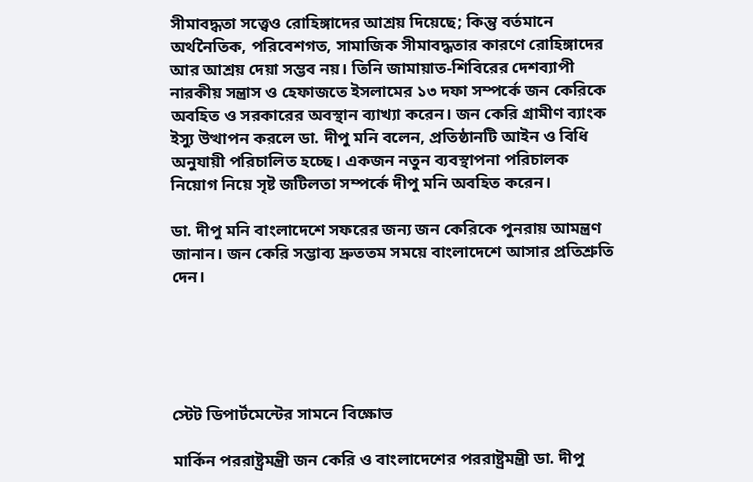সীমাবদ্ধতা সত্ত্বেও রোহিঙ্গাদের আশ্রয় দিয়েছে; কিন্তু বর্তমানে অর্থনৈতিক, পরিবেশগত, সামাজিক সীমাবদ্ধতার কারণে রোহিঙ্গাদের আর আশ্রয় দেয়া সম্ভব নয়। তিনি জামায়াত-শিবিরের দেশব্যাপী নারকীয় সন্ত্রাস ও হেফাজতে ইসলামের ১৩ দফা সম্পর্কে জন কেরিকে অবহিত ও সরকারের অবস্থান ব্যাখ্যা করেন। জন কেরি গ্রামীণ ব্যাংক ইস্যু উত্থাপন করলে ডা. দীপু মনি বলেন, প্রতিষ্ঠানটি আইন ও বিধি অনুযায়ী পরিচালিত হচ্ছে। একজন নতুন ব্যবস্থাপনা পরিচালক নিয়োগ নিয়ে সৃষ্ট জটিলতা সম্পর্কে দীপু মনি অবহিত করেন।

ডা. দীপু মনি বাংলাদেশে সফরের জন্য জন কেরিকে পুনরায় আমন্ত্রণ জানান। জন কেরি সম্ভাব্য দ্রুততম সময়ে বাংলাদেশে আসার প্রতিশ্রুতি দেন।





স্টেট ডিপার্টমেন্টের সামনে বিক্ষোভ

মার্কিন পররাষ্ট্রমন্ত্রী জন কেরি ও বাংলাদেশের পররাষ্ট্রমন্ত্রী ডা. দীপু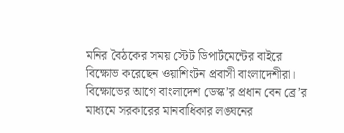মনির বৈঠকের সময় স্টেট ডিপার্টমেন্টের বাইরে বিক্ষোভ করেছেন ওয়াশিংটন প্রবাসী বাংলাদেশীরা। বিক্ষোভের আগে বাংলাদেশ ডেস্ক’র প্রধান বেন ব্রে’র মাধ্যমে সরকারের মানবাধিকার লঙ্ঘনের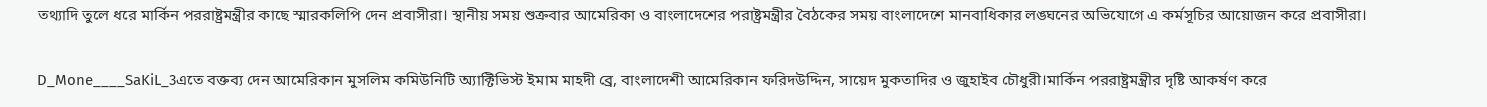তথ্যাদি তুলে ধরে মার্কিন পররাষ্ট্রমন্ত্রীর কাছে স্মারকলিপি দেন প্রবাসীরা। স্থানীয় সময় শুক্রবার আমেরিকা ও বাংলাদেশের পরাষ্ট্রমন্ত্রীর বৈঠকের সময় বাংলাদেশে মানবাধিকার লঙ্ঘনের অভিযোগে এ কর্মসূচির আয়োজন করে প্রবাসীরা।

D_Mone____SaKiL_3এতে বক্তব্য দেন আমেরিকান মুসলিম কমিউনিটি অ্যাক্টিভিস্ট ইমাম মাহদী ব্রে, বাংলাদেশী আমেরিকান ফরিদউদ্দিন, সায়েদ মুকতাদির ও জুহাইব চৌধুরী।মার্কিন পররাষ্ট্রমন্ত্রীর দৃষ্টি আকর্ষণ করে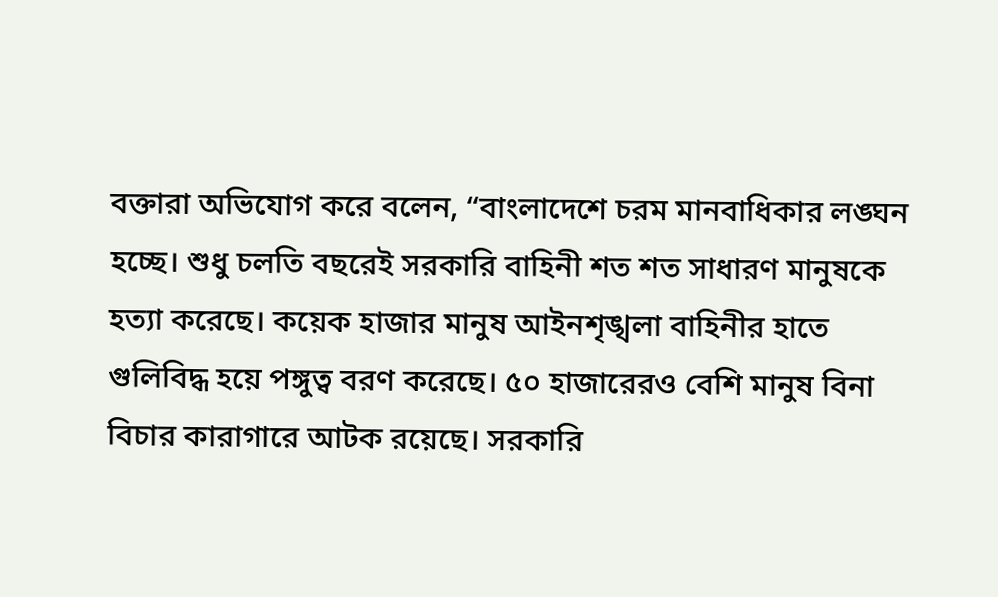বক্তারা অভিযোগ করে বলেন, “বাংলাদেশে চরম মানবাধিকার লঙ্ঘন হচ্ছে। শুধু চলতি বছরেই সরকারি বাহিনী শত শত সাধারণ মানুষকে হত্যা করেছে। কয়েক হাজার মানুষ আইনশৃঙ্খলা বাহিনীর হাতে গুলিবিদ্ধ হয়ে পঙ্গুত্ব বরণ করেছে। ৫০ হাজারেরও বেশি মানুষ বিনা বিচার কারাগারে আটক রয়েছে। সরকারি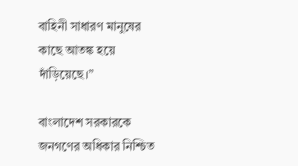বাহিনী সাধারণ মানুষের কাছে আতঙ্ক হয়ে দাঁড়িয়েছে।”

বাংলাদেশ সরকারকে জনগণের অধিকার নিশ্চিত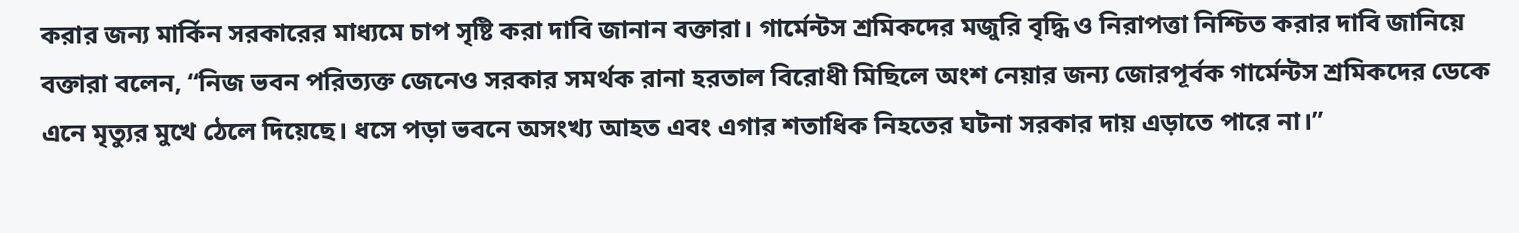করার জন্য মার্কিন সরকারের মাধ্যমে চাপ সৃষ্টি করা দাবি জানান বক্তারা। গার্মেন্টস শ্রমিকদের মজুরি বৃদ্ধি ও নিরাপত্তা নিশ্চিত করার দাবি জানিয়ে বক্তারা বলেন, “নিজ ভবন পরিত্যক্ত জেনেও সরকার সমর্থক রানা হরতাল বিরোধী মিছিলে অংশ নেয়ার জন্য জোরপূর্বক গার্মেন্টস শ্রমিকদের ডেকে এনে মৃত্যুর মুখে ঠেলে দিয়েছে। ধসে পড়া ভবনে অসংখ্য আহত এবং এগার শতাধিক নিহতের ঘটনা সরকার দায় এড়াতে পারে না।”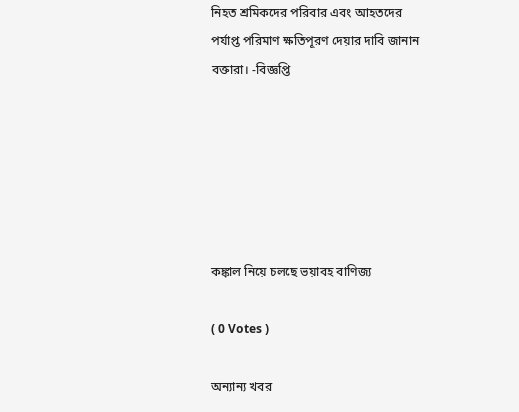নিহত শ্রমিকদের পরিবার এবং আহতদের পর্যাপ্ত পরিমাণ ক্ষতিপূরণ দেয়ার দাবি জানান বক্তারা। -বিজ্ঞপ্তি






কঙ্কাল নিয়ে চলছে ভয়াবহ বাণিজ্য

( 0 Votes )

অন্যান্য খবর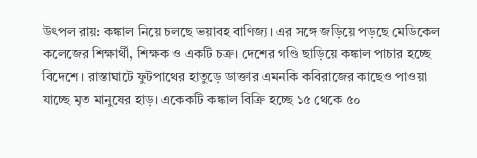উৎপল রায়: কঙ্কাল নিয়ে চলছে ভয়াবহ বাণিজ্য। এর সঙ্গে জড়িয়ে পড়ছে মেডিকেল কলেজের শিক্ষার্থী, শিক্ষক ও একটি চক্র। দেশের গণ্ডি ছাড়িয়ে কঙ্কাল পাচার হচ্ছে বিদেশে। রাস্তাঘাটে ফুটপাথের হাতুড়ে ডাক্তার এমনকি কবিরাজের কাছেও পাওয়া যাচ্ছে মৃত মানুষের হাড়। একেকটি কঙ্কাল বিক্রি হচ্ছে ১৫ থেকে ৫০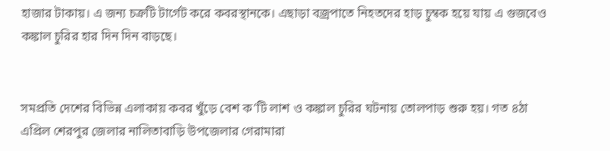হাজার টাকায়। এ জন্য চক্রটি টার্গেট করে কবরস্থানকে। এছাড়া বজ্রপাতে নিহতদের হাড় চুম্বক হয়ে যায় এ গুজবেও কঙ্কাল চুরির হার দিন দিন বাড়ছে।


সমপ্রতি দেশের বিভিন্ন এলাকায় কবর খুঁড়ে বেশ ক’টি লাশ ও কঙ্কাল চুরির ঘটনায় তোলপাড় শুরু হয়। গত ৪ঠা এপ্রিল শেরপুর জেলার নালিতাবাড়ি উপজেলার গেরামারা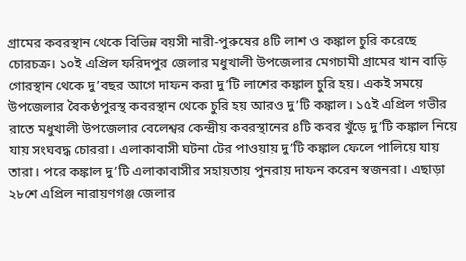গ্রামের কবরস্থান থেকে বিভিন্ন বয়সী নারী-পুরুষের ৪টি লাশ ও কঙ্কাল চুরি করেছে চোরচক্র। ১০ই এপ্রিল ফরিদপুর জেলার মধুখালী উপজেলার মেগচামী গ্রামের খান বাড়ি গোরস্থান থেকে দু’বছর আগে দাফন করা দু’টি লাশের কঙ্কাল চুরি হয়। একই সময়ে উপজেলার বৈকণ্ঠপুরস্থ কবরস্থান থেকে চুরি হয় আরও দু’টি কঙ্কাল। ১৫ই এপ্রিল গভীর রাতে মধুখালী উপজেলার বেলেশ্বর কেন্দ্রীয় কবরস্থানের ৪টি কবর খুঁড়ে দু’টি কঙ্কাল নিয়ে যায় সংঘবদ্ধ চোররা। এলাকাবাসী ঘটনা টের পাওয়ায় দু’টি কঙ্কাল ফেলে পালিয়ে যায় তারা। পরে কঙ্কাল দু’টি এলাকাবাসীর সহায়তায় পুনরায় দাফন করেন স্বজনরা। এছাড়া ২৮শে এপ্রিল নারায়ণগঞ্জ জেলার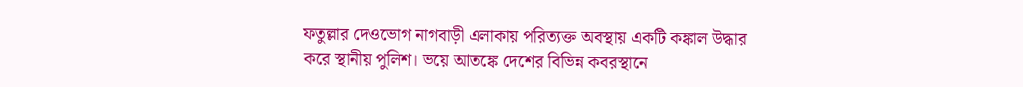ফতুল্লার দেওভোগ নাগবাড়ী এলাকায় পরিত্যক্ত অবস্থায় একটি কঙ্কাল উদ্ধার করে স্থানীয় পুলিশ। ভয়ে আতঙ্কে দেশের বিভিন্ন কবরস্থানে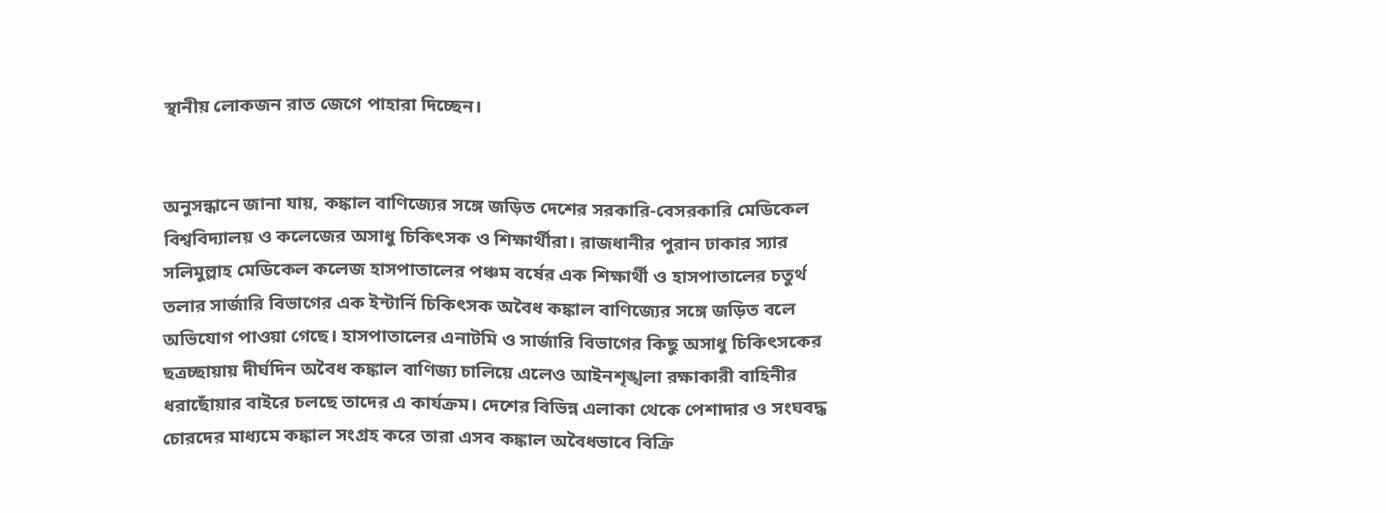স্থানীয় লোকজন রাত জেগে পাহারা দিচ্ছেন।


অনুসন্ধানে জানা যায়, কঙ্কাল বাণিজ্যের সঙ্গে জড়িত দেশের সরকারি-বেসরকারি মেডিকেল বিশ্ববিদ্যালয় ও কলেজের অসাধু চিকিৎসক ও শিক্ষার্থীরা। রাজধানীর পুরান ঢাকার স্যার সলিমুল্লাহ মেডিকেল কলেজ হাসপাতালের পঞ্চম বর্ষের এক শিক্ষার্থী ও হাসপাতালের চতুর্থ তলার সার্জারি বিভাগের এক ইন্টার্নি চিকিৎসক অবৈধ কঙ্কাল বাণিজ্যের সঙ্গে জড়িত বলে অভিযোগ পাওয়া গেছে। হাসপাতালের এনাটমি ও সার্জারি বিভাগের কিছু অসাধু চিকিৎসকের ছত্রচ্ছায়ায় দীর্ঘদিন অবৈধ কঙ্কাল বাণিজ্য চালিয়ে এলেও আইনশৃঙ্খলা রক্ষাকারী বাহিনীর ধরাছোঁয়ার বাইরে চলছে তাদের এ কার্যক্রম। দেশের বিভিন্ন এলাকা থেকে পেশাদার ও সংঘবদ্ধ চোরদের মাধ্যমে কঙ্কাল সংগ্রহ করে তারা এসব কঙ্কাল অবৈধভাবে বিক্রি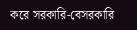করে সরকারি-বেসরকারি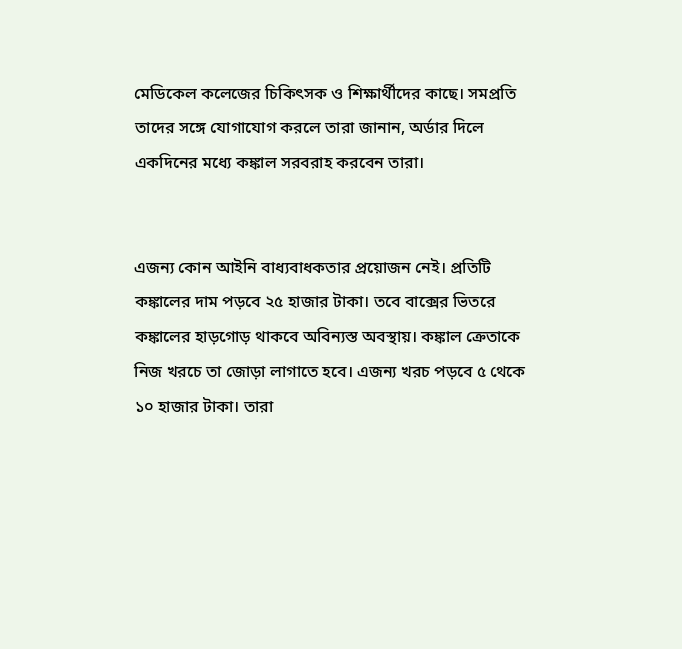মেডিকেল কলেজের চিকিৎসক ও শিক্ষার্থীদের কাছে। সমপ্রতি তাদের সঙ্গে যোগাযোগ করলে তারা জানান, অর্ডার দিলে একদিনের মধ্যে কঙ্কাল সরবরাহ করবেন তারা।


এজন্য কোন আইনি বাধ্যবাধকতার প্রয়োজন নেই। প্রতিটি কঙ্কালের দাম পড়বে ২৫ হাজার টাকা। তবে বাক্সের ভিতরে কঙ্কালের হাড়গোড় থাকবে অবিন্যস্ত অবস্থায়। কঙ্কাল ক্রেতাকে নিজ খরচে তা জোড়া লাগাতে হবে। এজন্য খরচ পড়বে ৫ থেকে ১০ হাজার টাকা। তারা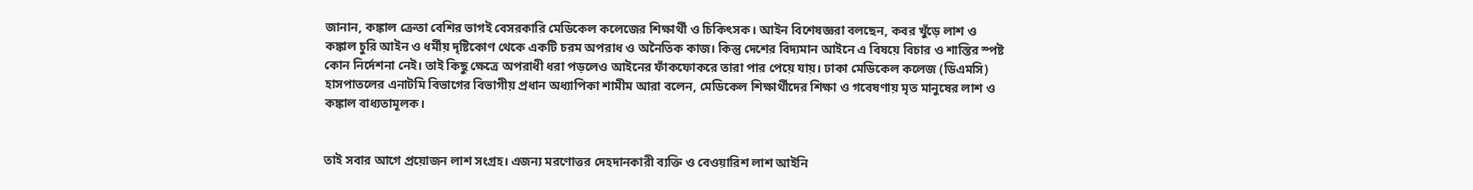জানান, কঙ্কাল ক্রেতা বেশির ভাগই বেসরকারি মেডিকেল কলেজের শিক্ষার্থী ও চিকিৎসক। আইন বিশেষজ্ঞরা বলছেন, কবর খুঁড়ে লাশ ও কঙ্কাল চুরি আইন ও ধর্মীয় দৃষ্টিকোণ থেকে একটি চরম অপরাধ ও অনৈতিক কাজ। কিন্তু দেশের বিদ্যমান আইনে এ বিষয়ে বিচার ও শাস্তির স্পষ্ট কোন নির্দেশনা নেই। তাই কিছু ক্ষেত্রে অপরাধী ধরা পড়লেও আইনের ফাঁকফোকরে তারা পার পেয়ে যায়। ঢাকা মেডিকেল কলেজ (ডিএমসি) হাসপাতলের এনাটমি বিভাগের বিভাগীয় প্রধান অধ্যাপিকা শামীম আরা বলেন, মেডিকেল শিক্ষার্থীদের শিক্ষা ও গবেষণায় মৃত মানুষের লাশ ও কঙ্কাল বাধ্যতামূলক।


তাই সবার আগে প্রয়োজন লাশ সংগ্রহ। এজন্য মরণোত্তর দেহদানকারী ব্যক্তি ও বেওয়ারিশ লাশ আইনি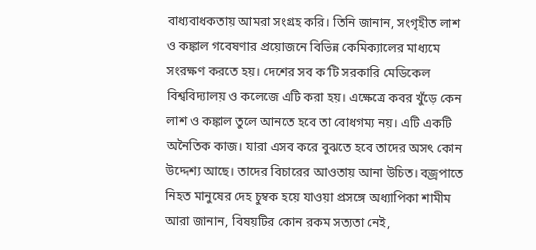বাধ্যবাধকতায় আমরা সংগ্রহ করি। তিনি জানান, সংগৃহীত লাশ ও কঙ্কাল গবেষণার প্রয়োজনে বিভিন্ন কেমিক্যালের মাধ্যমে সংরক্ষণ করতে হয়। দেশের সব ক’টি সরকারি মেডিকেল বিশ্ববিদ্যালয় ও কলেজে এটি করা হয়। এক্ষেত্রে কবর খুঁড়ে কেন লাশ ও কঙ্কাল তুলে আনতে হবে তা বোধগম্য নয়। এটি একটি অনৈতিক কাজ। যারা এসব করে বুঝতে হবে তাদের অসৎ কোন উদ্দেশ্য আছে। তাদের বিচারের আওতায় আনা উচিত। বজ্রপাতে নিহত মানুষের দেহ চুম্বক হয়ে যাওয়া প্রসঙ্গে অধ্যাপিকা শামীম আরা জানান, বিষয়টির কোন রকম সত্যতা নেই,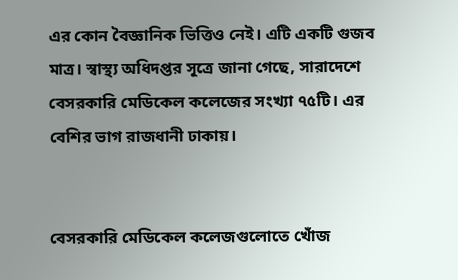এর কোন বৈজ্ঞানিক ভিত্তিও নেই। এটি একটি গুজব মাত্র। স্বাস্থ্য অধিদপ্তর সূত্রে জানা গেছে, সারাদেশে বেসরকারি মেডিকেল কলেজের সংখ্যা ৭৫টি। এর বেশির ভাগ রাজধানী ঢাকায়।


বেসরকারি মেডিকেল কলেজগুলোতে খোঁজ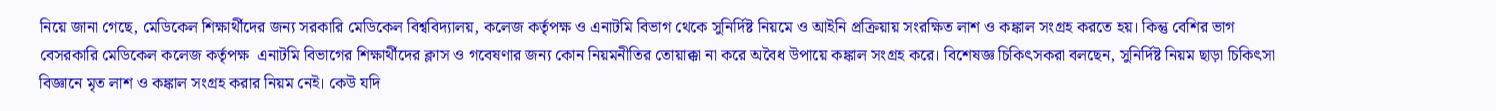নিয়ে জানা গেছে, মেডিকেল শিক্ষার্থীদের জন্য সরকারি মেডিকেল বিশ্ববিদ্যালয়, কলেজ কর্তৃপক্ষ ও এনাটমি বিভাগ থেকে সুনির্দিষ্ট নিয়মে ও আইনি প্রক্রিয়ায় সংরক্ষিত লাশ ও কঙ্কাল সংগ্রহ করতে হয়। কিন্তু বেশির ভাগ বেসরকারি মেডিকেল কলেজ কর্তৃপক্ষ  এনাটমি বিভাগের শিক্ষার্থীদের ক্লাস ও গবেষণার জন্য কোন নিয়মনীতির তোয়াক্কা না করে অবৈধ উপায়ে কঙ্কাল সংগ্রহ করে। বিশেষজ্ঞ চিকিৎসকরা বলছেন, সুনির্দিষ্ট নিয়ম ছাড়া চিকিৎসা বিজ্ঞানে মৃত লাশ ও কঙ্কাল সংগ্রহ করার নিয়ম নেই। কেউ যদি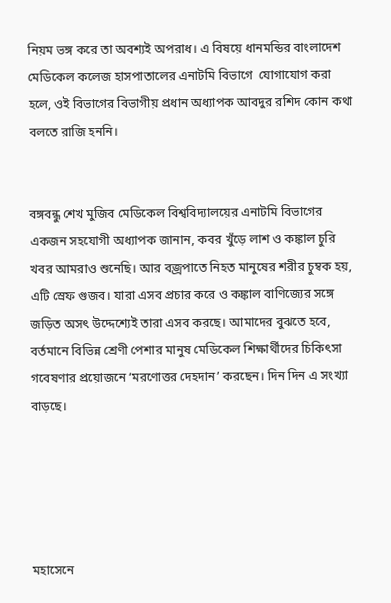নিয়ম ভঙ্গ করে তা অবশ্যই অপরাধ। এ বিষয়ে ধানমন্ডির বাংলাদেশ মেডিকেল কলেজ হাসপাতালের এনাটমি বিভাগে  যোগাযোগ করা হলে, ওই বিভাগের বিভাগীয় প্রধান অধ্যাপক আবদুর রশিদ কোন কথা বলতে রাজি হননি।


বঙ্গবন্ধু শেখ মুজিব মেডিকেল বিশ্ববিদ্যালয়ের এনাটমি বিভাগের একজন সহযোগী অধ্যাপক জানান, কবর খুঁড়ে লাশ ও কঙ্কাল চুরি খবর আমরাও শুনেছি। আর বজ্রপাতে নিহত মানুষের শরীর চুম্বক হয়, এটি স্রেফ গুজব। যারা এসব প্রচার করে ও কঙ্কাল বাণিজ্যের সঙ্গে জড়িত অসৎ উদ্দেশ্যেই তারা এসব করছে। আমাদের বুঝতে হবে, বর্তমানে বিভিন্ন শ্রেণী পেশার মানুষ মেডিকেল শিক্ষার্থীদের চিকিৎসা গবেষণার প্রয়োজনে ‘মরণোত্তর দেহদান’ করছেন। দিন দিন এ সংখ্যা বাড়ছে।





মহাসেনে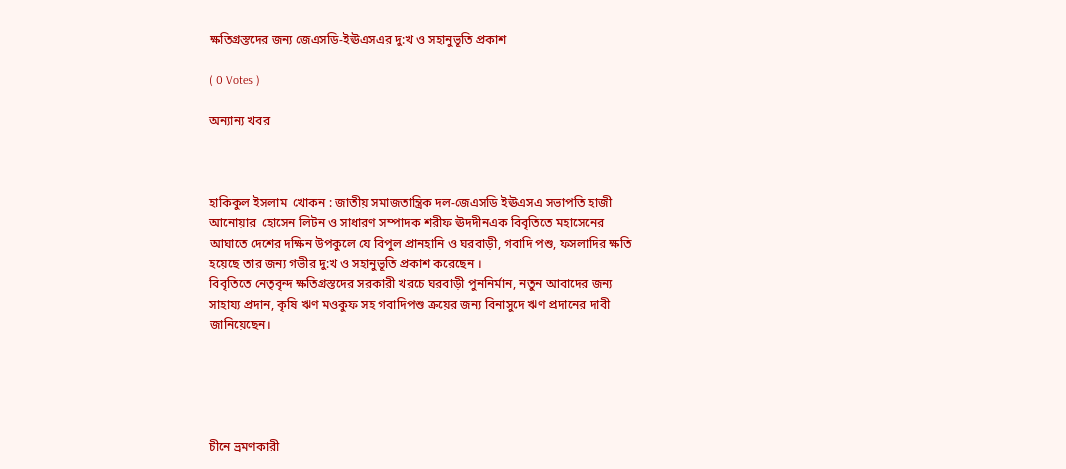ক্ষতিগ্রস্তদের জন্য জেএসডি-ইঊএসএর দু:খ ও সহানুভূতি প্রকাশ

( 0 Votes )

অন্যান্য খবর



হাকিকুল ইসলাম  খোকন : জাতীয় সমাজতান্ত্রিক দল-জেএসডি ইঊএসএ সভাপতি হাজী আনোয়ার  হোসেন লিটন ও সাধারণ সম্পাদক শরীফ ঊদদীনএক বিবৃতিতে মহাসেনের আঘাতে দেশের দক্ষিন উপকুলে যে বিপুল প্রানহানি ও ঘরবাড়ী, গবাদি পশু, ফসলাদির ক্ষতি হয়েছে তার জন্য গভীর দু:খ ও সহানুভূতি প্রকাশ করেছেন ।
বিবৃতিতে নেতৃবৃন্দ ক্ষতিগ্রস্তদের সরকারী খরচে ঘরবাড়ী পুননির্মান, নতুন আবাদের জন্য সাহায্য প্রদান, কৃষি ঋণ মওকুফ সহ গবাদিপশু ক্রয়ের জন্য বিনাসুদে ঋণ প্রদানের দাবী জানিয়েছেন।





চীনে ভ্রমণকারী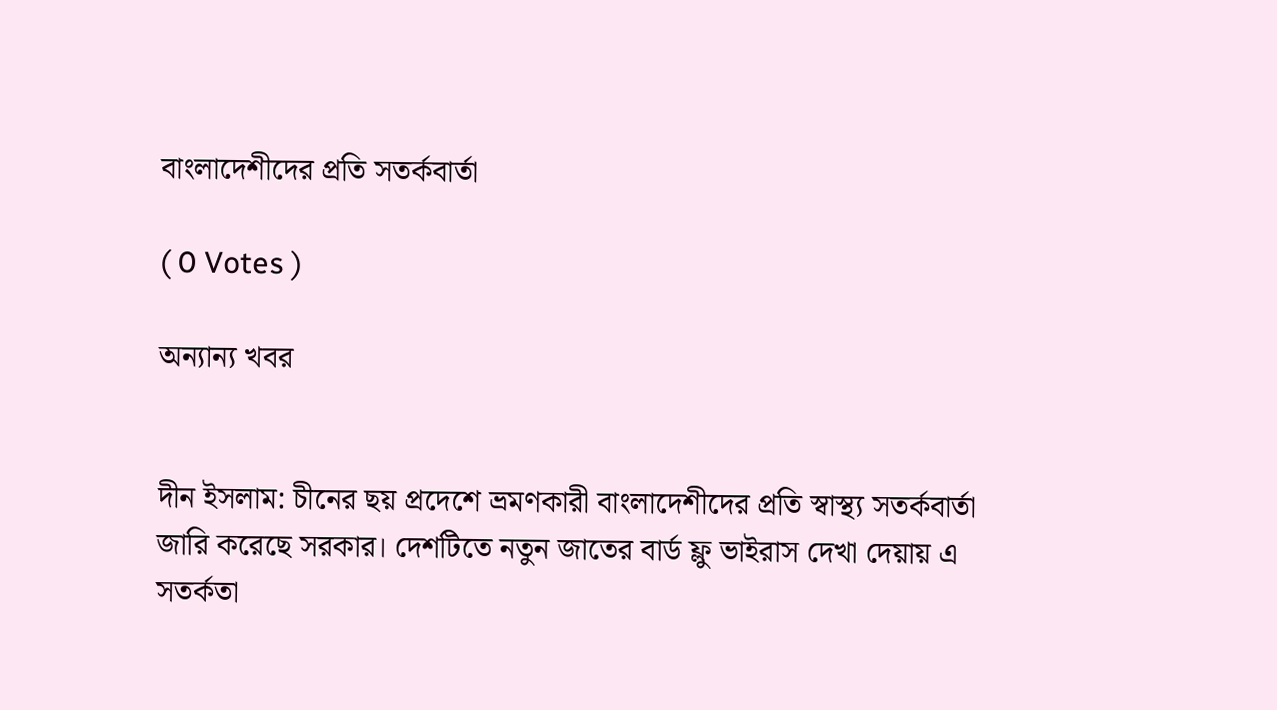বাংলাদেশীদের প্রতি সতর্কবার্তা

( 0 Votes )

অন্যান্য খবর


দীন ইসলাম: চীনের ছয় প্রদেশে ভ্রমণকারী বাংলাদেশীদের প্রতি স্বাস্থ্য সতর্কবার্তা জারি করেছে সরকার। দেশটিতে নতুন জাতের বার্ড ফ্লু ভাইরাস দেখা দেয়ায় এ সতর্কতা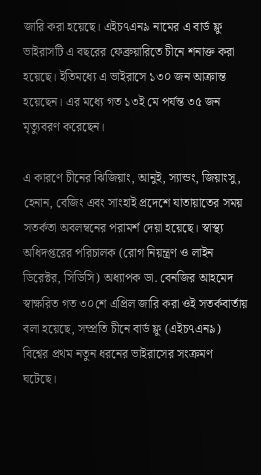জারি করা হয়েছে। এইচ৭এন৯ নামের এ বার্ড ফ্লু ভাইরাসটি এ বছরের ফেব্রুয়ারিতে চীনে শনাক্ত করা হয়েছে। ইতিমধ্যে এ ভাইরাসে ১৩০ জন আক্রান্ত হয়েছেন। এর মধ্যে গত ১৩ই মে পর্যন্ত ৩৫ জন মৃত্যুবরণ করেছেন।

এ কারণে চীনের ঝিজিয়াং, আনুই, স্যান্ডং, জিয়াংসু, হেনান, বেজিং এবং সাংহাই প্রদেশে যাতায়াতের সময় সতর্কতা অবলম্বনের পরামর্শ দেয়া হয়েছে। স্বাস্থ্য অধিদপ্তরের পরিচালক (রোগ নিয়ন্ত্রণ ও লাইন ডিরেক্টর, সিডিসি) অধ্যাপক ডা. বেনজির আহমেদ স্বাক্ষরিত গত ৩০শে এপ্রিল জারি করা ওই সতর্কবার্তায় বলা হয়েছে, সম্প্রতি চীনে বার্ড ফ্লু (এইচ৭এন৯) বিশ্বের প্রথম নতুন ধরনের ভাইরাসের সংক্রমণ ঘটেছে।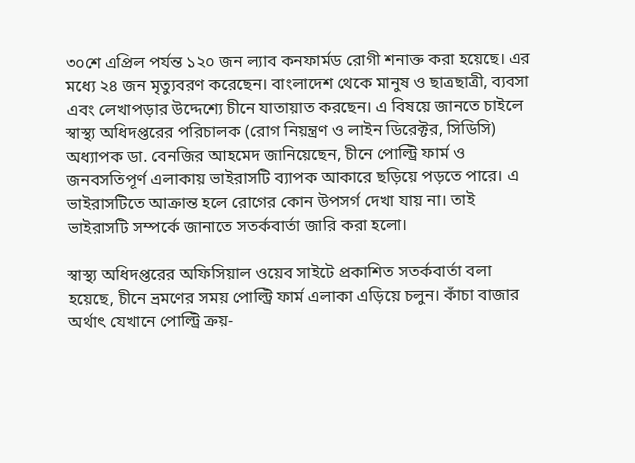৩০শে এপ্রিল পর্যন্ত ১২০ জন ল্যাব কনফার্মড রোগী শনাক্ত করা হয়েছে। এর মধ্যে ২৪ জন মৃত্যুবরণ করেছেন। বাংলাদেশ থেকে মানুষ ও ছাত্রছাত্রী, ব্যবসা এবং লেখাপড়ার উদ্দেশ্যে চীনে যাতায়াত করছেন। এ বিষয়ে জানতে চাইলে স্বাস্থ্য অধিদপ্তরের পরিচালক (রোগ নিয়ন্ত্রণ ও লাইন ডিরেক্টর, সিডিসি) অধ্যাপক ডা. বেনজির আহমেদ জানিয়েছেন, চীনে পোল্ট্রি ফার্ম ও জনবসতিপূর্ণ এলাকায় ভাইরাসটি ব্যাপক আকারে ছড়িয়ে পড়তে পারে। এ ভাইরাসটিতে আক্রান্ত হলে রোগের কোন উপসর্গ দেখা যায় না। তাই ভাইরাসটি সম্পর্কে জানাতে সতর্কবার্তা জারি করা হলো।

স্বাস্থ্য অধিদপ্তরের অফিসিয়াল ওয়েব সাইটে প্রকাশিত সতর্কবার্তা বলা হয়েছে, চীনে ভ্রমণের সময় পোল্ট্রি ফার্ম এলাকা এড়িয়ে চলুন। কাঁচা বাজার অর্থাৎ যেখানে পোল্ট্রি ক্রয়-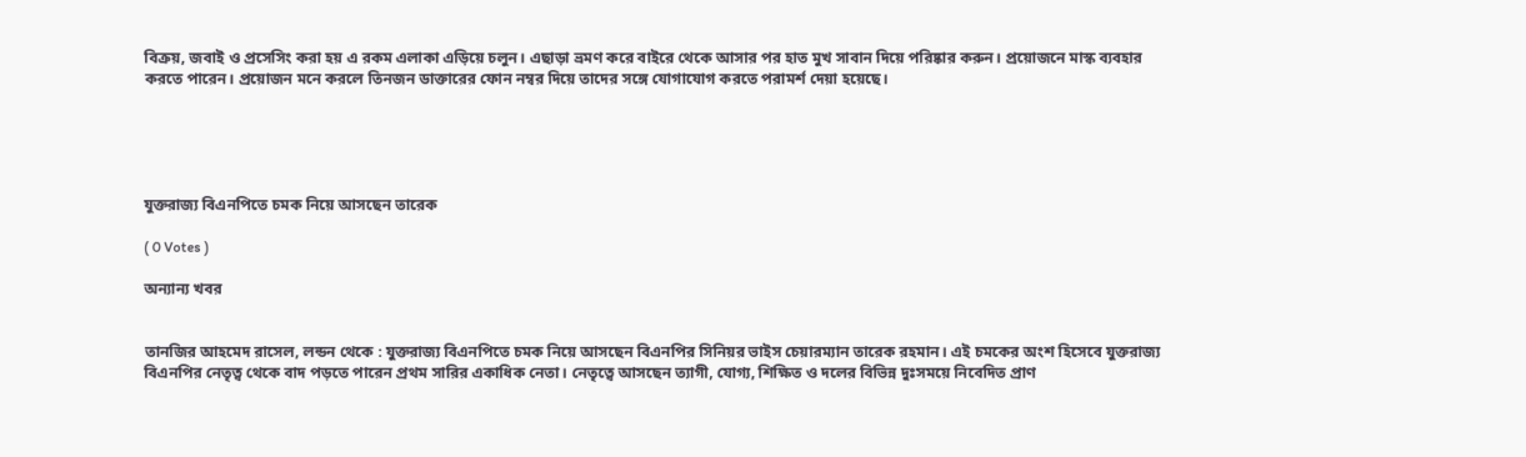বিক্রয়, জবাই ও প্রসেসিং করা হয় এ রকম এলাকা এড়িয়ে চলুন। এছাড়া ভ্রমণ করে বাইরে থেকে আসার পর হাত মুখ সাবান দিয়ে পরিষ্কার করুন। প্রয়োজনে মাস্ক ব্যবহার করতে পারেন। প্রয়োজন মনে করলে তিনজন ডাক্তারের ফোন নম্বর দিয়ে তাদের সঙ্গে যোগাযোগ করতে পরামর্শ দেয়া হয়েছে।





যুক্তরাজ্য বিএনপিতে চমক নিয়ে আসছেন তারেক

( 0 Votes )

অন্যান্য খবর


তানজির আহমেদ রাসেল, লন্ডন থেকে : যুক্তরাজ্য বিএনপিতে চমক নিয়ে আসছেন বিএনপির সিনিয়র ভাইস চেয়ারম্যান তারেক রহমান। এই চমকের অংশ হিসেবে যুক্তরাজ্য বিএনপির নেতৃত্ব থেকে বাদ পড়তে পারেন প্রথম সারির একাধিক নেতা। নেতৃত্বে আসছেন ত্যাগী, যোগ্য, শিক্ষিত ও দলের বিভিন্ন দুঃসময়ে নিবেদিত প্রাণ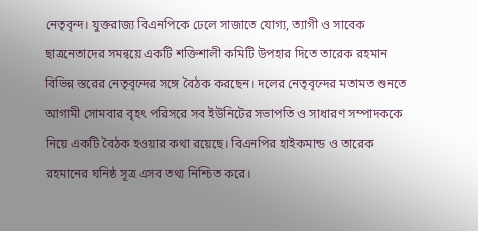নেতৃবৃন্দ। যুক্তরাজ্য বিএনপিকে ঢেলে সাজাতে যোগ্য, ত্যাগী ও সাবেক ছাত্রনেতাদের সমন্বয়ে একটি শক্তিশালী কমিটি উপহার দিতে তারেক রহমান বিভিন্ন স্তরের নেতৃবৃন্দের সঙ্গে বৈঠক করছেন। দলের নেতৃবৃন্দের মতামত শুনতে আগামী সোমবার বৃহৎ পরিসরে সব ইউনিটের সভাপতি ও সাধারণ সম্পাদককে নিয়ে একটি বৈঠক হওয়ার কথা রয়েছে। বিএনপির হাইকমান্ড ও তারেক রহমানের ঘনিষ্ঠ সূত্র এসব তথ্য নিশ্চিত করে।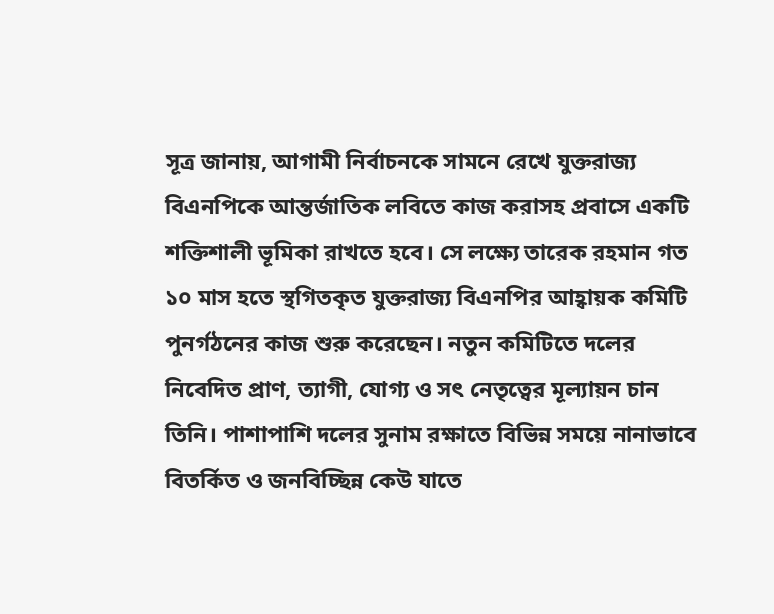সূত্র জানায়, আগামী নির্বাচনকে সামনে রেখে যুক্তরাজ্য বিএনপিকে আন্তর্জাতিক লবিতে কাজ করাসহ প্রবাসে একটি শক্তিশালী ভূমিকা রাখতে হবে। সে লক্ষ্যে তারেক রহমান গত ১০ মাস হতে স্থগিতকৃত যুক্তরাজ্য বিএনপির আহ্বায়ক কমিটি পুনর্গঠনের কাজ শুরু করেছেন। নতুন কমিটিতে দলের নিবেদিত প্রাণ, ত্যাগী, যোগ্য ও সৎ নেতৃত্বের মূল্যায়ন চান তিনি। পাশাপাশি দলের সুনাম রক্ষাতে বিভিন্ন সময়ে নানাভাবে বিতর্কিত ও জনবিচ্ছিন্ন কেউ যাতে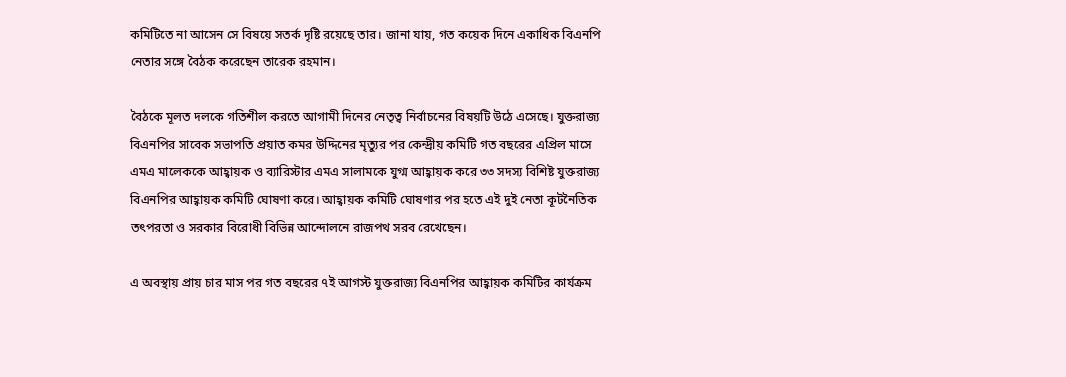কমিটিতে না আসেন সে বিষয়ে সতর্ক দৃষ্টি রয়েছে তার। জানা যায়, গত কয়েক দিনে একাধিক বিএনপি নেতার সঙ্গে বৈঠক করেছেন তারেক রহমান।

বৈঠকে মূলত দলকে গতিশীল করতে আগামী দিনের নেতৃত্ব নির্বাচনের বিষয়টি উঠে এসেছে। যুক্তরাজ্য বিএনপির সাবেক সভাপতি প্রয়াত কমর উদ্দিনের মৃত্যুর পর কেন্দ্রীয় কমিটি গত বছরের এপ্রিল মাসে এমএ মালেককে আহ্বায়ক ও ব্যারিস্টার এমএ সালামকে যুগ্ম আহ্বায়ক করে ৩৩ সদস্য বিশিষ্ট যুক্তরাজ্য বিএনপির আহ্বায়ক কমিটি ঘোষণা করে। আহ্বায়ক কমিটি ঘোষণার পর হতে এই দুই নেতা কূটনৈতিক তৎপরতা ও সরকার বিরোধী বিভিন্ন আন্দোলনে রাজপথ সরব রেখেছেন।

এ অবস্থায় প্রায় চার মাস পর গত বছরের ৭ই আগস্ট যুক্তরাজ্য বিএনপির আহ্বায়ক কমিটির কার্যক্রম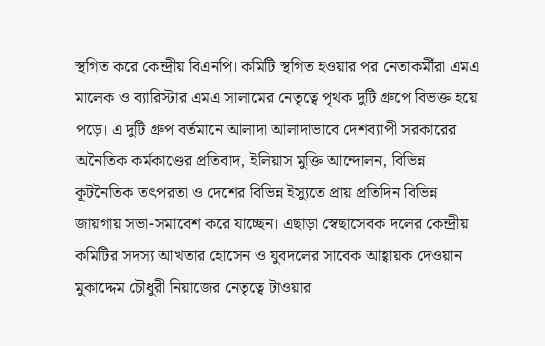স্থগিত করে কেন্দ্রীয় বিএনপি। কমিটি স্থগিত হওয়ার পর নেতাকর্মীরা এমএ মালেক ও ব্যারিস্টার এমএ সালামের নেতৃত্বে পৃথক দুটি গ্রুপে বিভক্ত হয়ে পড়ে। এ দুটি গ্রুপ বর্তমানে আলাদা আলাদাভাবে দেশব্যাপী সরকারের অনৈতিক কর্মকাণ্ডের প্রতিবাদ, ইলিয়াস মুক্তি আন্দোলন, বিভিন্ন কূটনৈতিক তৎপরতা ও দেশের বিভিন্ন ইস্যুতে প্রায় প্রতিদিন বিভিন্ন জায়গায় সভা-সমাবেশ করে যাচ্ছেন। এছাড়া স্বেছাসেবক দলের কেন্দ্রীয় কমিটির সদস্য আখতার হোসেন ও যুবদলের সাবেক আহ্বায়ক দেওয়ান মুকাদ্দেম চৌধুরী নিয়াজের নেতৃত্বে টাওয়ার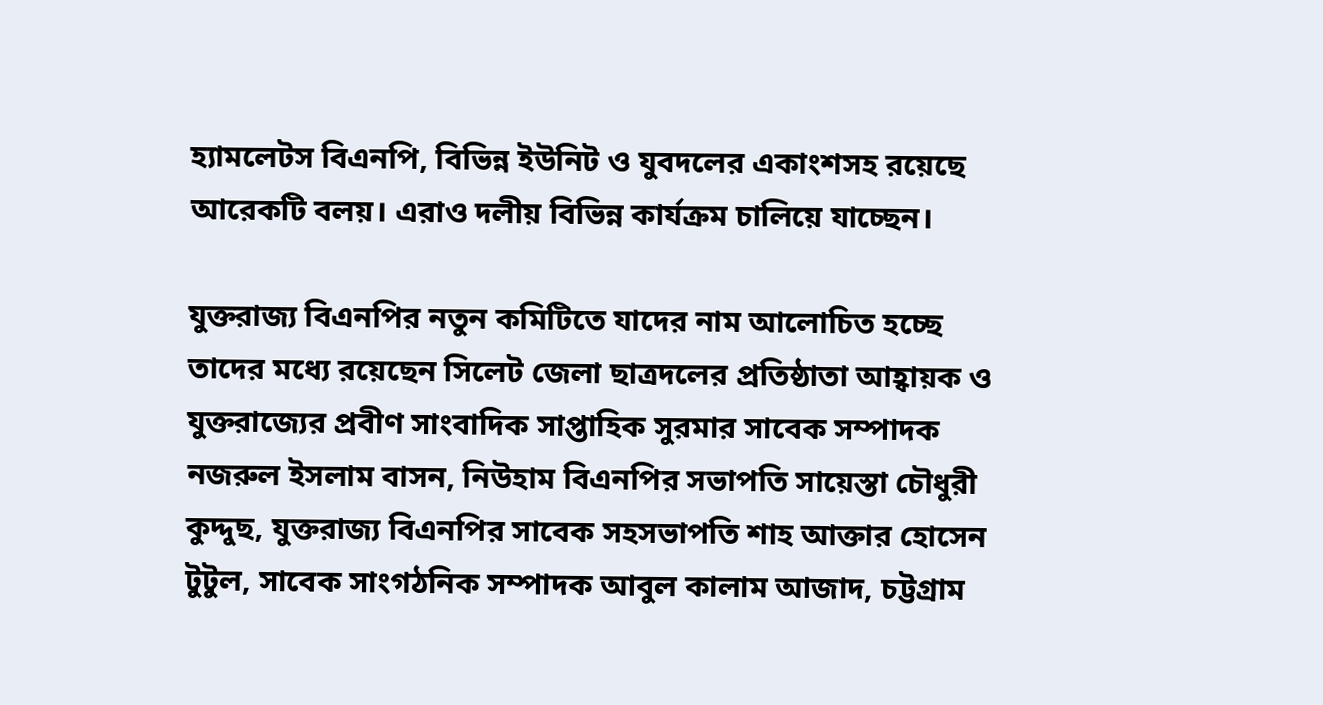হ্যামলেটস বিএনপি, বিভিন্ন ইউনিট ও যুবদলের একাংশসহ রয়েছে আরেকটি বলয়। এরাও দলীয় বিভিন্ন কার্যক্রম চালিয়ে যাচ্ছেন।

যুক্তরাজ্য বিএনপির নতুন কমিটিতে যাদের নাম আলোচিত হচ্ছে তাদের মধ্যে রয়েছেন সিলেট জেলা ছাত্রদলের প্রতিষ্ঠাতা আহ্বায়ক ও যুক্তরাজ্যের প্রবীণ সাংবাদিক সাপ্তাহিক সুরমার সাবেক সম্পাদক নজরুল ইসলাম বাসন, নিউহাম বিএনপির সভাপতি সায়েস্তা চৌধুরী কুদ্দুছ, যুক্তরাজ্য বিএনপির সাবেক সহসভাপতি শাহ আক্তার হোসেন টুটুল, সাবেক সাংগঠনিক সম্পাদক আবুল কালাম আজাদ, চট্টগ্রাম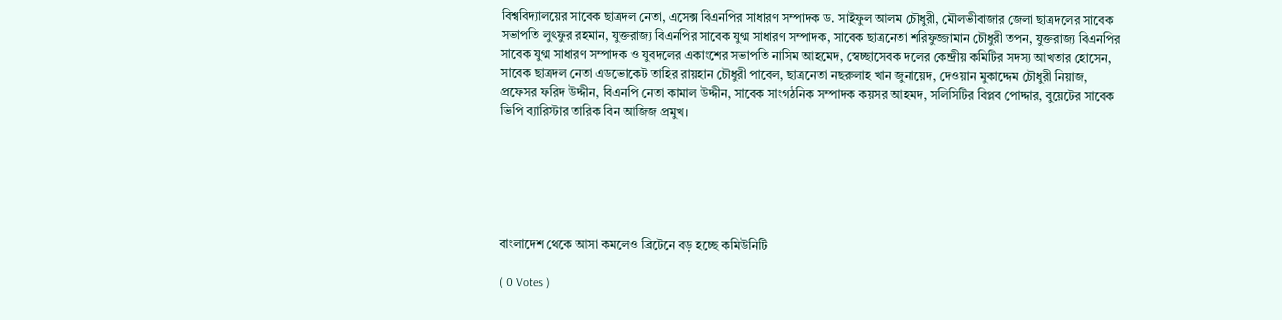বিশ্ববিদ্যালয়ের সাবেক ছাত্রদল নেতা, এসেক্স বিএনপির সাধারণ সম্পাদক ড. সাইফুল আলম চৌধুরী, মৌলভীবাজার জেলা ছাত্রদলের সাবেক সভাপতি লুৎফুর রহমান, যুক্তরাজ্য বিএনপির সাবেক যুগ্ম সাধারণ সম্পাদক, সাবেক ছাত্রনেতা শরিফুজ্জামান চৌধুরী তপন, যুক্তরাজ্য বিএনপির সাবেক যুগ্ম সাধারণ সম্পাদক ও যুবদলের একাংশের সভাপতি নাসিম আহমেদ, স্বেচ্ছাসেবক দলের কেন্দ্রীয় কমিটির সদস্য আখতার হোসেন, সাবেক ছাত্রদল নেতা এডভোকেট তাহির রায়হান চৌধুরী পাবেল, ছাত্রনেতা নছরুলাহ খান জুনায়েদ, দেওয়ান মুকাদ্দেম চৌধুরী নিয়াজ, প্রফেসর ফরিদ উদ্দীন, বিএনপি নেতা কামাল উদ্দীন, সাবেক সাংগঠনিক সম্পাদক কয়সর আহমদ, সলিসিটির বিপ্লব পোদ্দার, বুয়েটের সাবেক ভিপি ব্যারিস্টার তারিক বিন আজিজ প্রমুখ।






বাংলাদেশ থেকে আসা কমলেও ব্রিটেনে বড় হচ্ছে কমিউনিটি

( 0 Votes )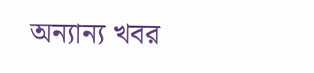অন্যান্য খবর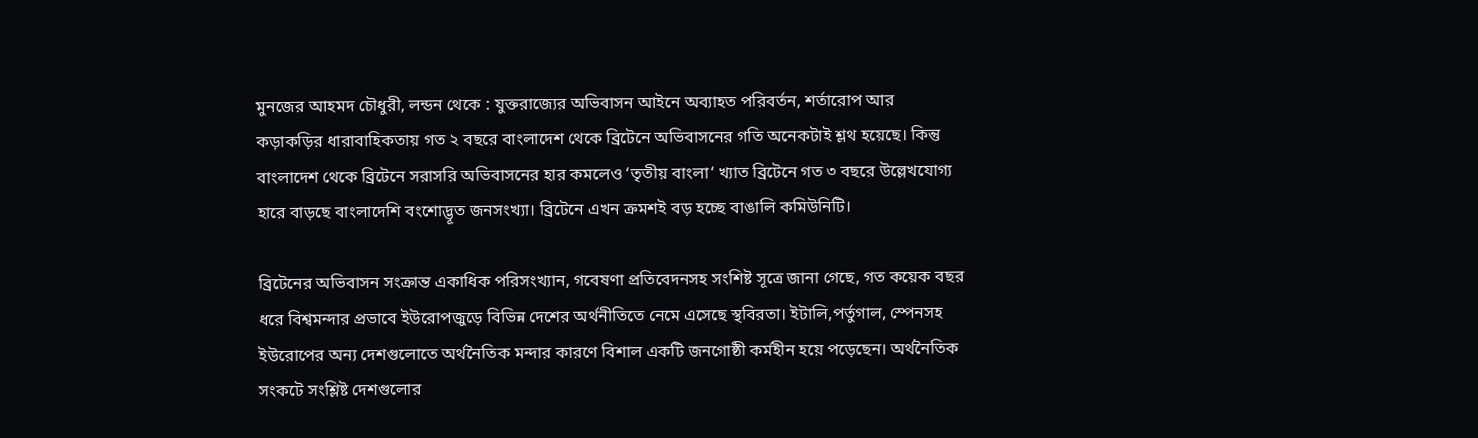মুনজের আহমদ চৌধুরী, লন্ডন থেকে : যুক্তরাজ্যের অভিবাসন আইনে অব্যাহত পরিবর্তন, শর্তারোপ আর কড়াকড়ির ধারাবাহিকতায় গত ২ বছরে বাংলাদেশ থেকে ব্রিটেনে অভিবাসনের গতি অনেকটাই শ্লথ হয়েছে। কিন্তু বাংলাদেশ থেকে ব্রিটেনে সরাসরি অভিবাসনের হার কমলেও ‘তৃতীয় বাংলা‘ খ্যাত ব্রিটেনে গত ৩ বছরে উল্লেখযোগ্য হারে বাড়ছে বাংলাদেশি বংশোদ্ভূত জনসংখ্যা। ব্রিটেনে এখন ক্রমশই বড় হচ্ছে বাঙালি কমিউনিটি।

ব্রিটেনের অভিবাসন সংক্রান্ত একাধিক পরিসংখ্যান, গবেষণা প্রতিবেদনসহ সংশিষ্ট সূত্রে জানা গেছে, গত কয়েক বছর ধরে বিশ্বমন্দার প্রভাবে ইউরোপজুড়ে বিভিন্ন দেশের অর্থনীতিতে নেমে এসেছে স্থবিরতা। ইটালি,পর্তুগাল, স্পেনসহ ইউরোপের অন্য দেশগুলোতে অর্থনৈতিক মন্দার কারণে বিশাল একটি জনগোষ্ঠী কর্মহীন হয়ে পড়েছেন। অর্থনৈতিক সংকটে সংশ্লিষ্ট দেশগুলোর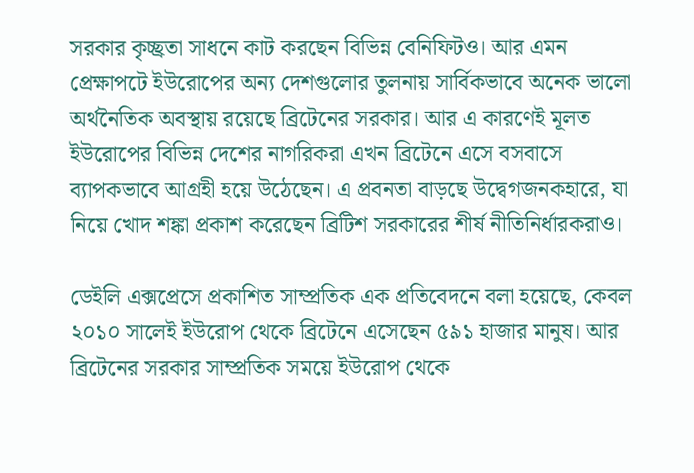সরকার কৃচ্ছ্রতা সাধনে কাট করছেন বিভিন্ন বেনিফিটও। আর এমন প্রেক্ষাপটে ইউরোপের অন্য দেশগুলোর তুলনায় সার্বিকভাবে অনেক ভালো অর্থনৈতিক অবস্থায় রয়েছে ব্রিটেনের সরকার। আর এ কারণেই মূলত ইউরোপের বিভিন্ন দেশের নাগরিকরা এখন ব্রিটেনে এসে বসবাসে ব্যাপকভাবে আগ্রহী হয়ে উঠেছেন। এ প্রবনতা বাড়ছে উদ্বেগজনকহারে, যা নিয়ে খোদ শঙ্কা প্রকাশ করেছেন ব্রিটিশ সরকারের শীর্ষ নীতিনির্ধারকরাও।

ডেইলি এক্সপ্রেসে প্রকাশিত সাম্প্রতিক এক প্রতিবেদনে বলা হয়েছে, কেবল ২০১০ সালেই ইউরোপ থেকে ব্রিটেনে এসেছেন ৫৯১ হাজার মানুষ। আর ব্রিটেনের সরকার সাম্প্রতিক সময়ে ইউরোপ থেকে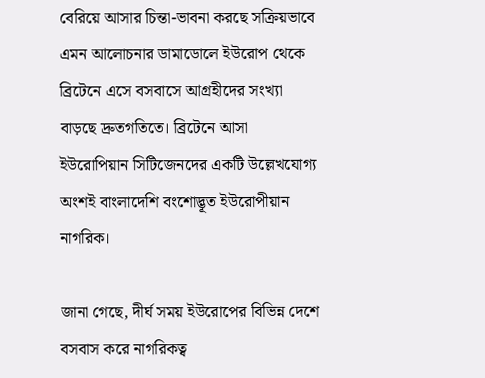বেরিয়ে আসার চিন্তা-ভাবনা করছে সক্রিয়ভাবে এমন আলোচনার ডামাডোলে ইউরোপ থেকে ব্রিটেনে এসে বসবাসে আগ্রহীদের সংখ্যা বাড়ছে দ্রুতগতিতে। ব্রিটেনে আসা ইউরোপিয়ান সিটিজেনদের একটি উল্লেখযোগ্য অংশই বাংলাদেশি বংশোদ্ভূত ইউরোপীয়ান নাগরিক।

জানা গেছে, দীর্ঘ সময় ইউরোপের বিভিন্ন দেশে বসবাস করে নাগরিকত্ব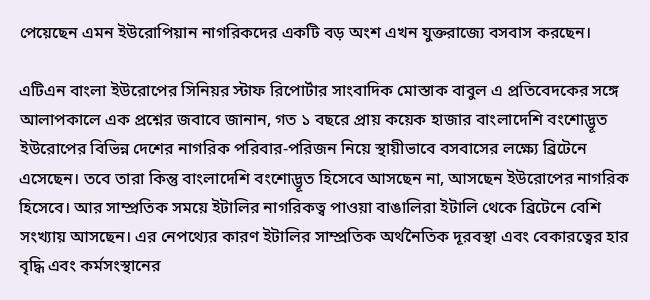পেয়েছেন এমন ইউরোপিয়ান নাগরিকদের একটি বড় অংশ এখন যুক্তরাজ্যে বসবাস করছেন।

এটিএন বাংলা ইউরোপের সিনিয়র স্টাফ রিপোর্টার সাংবাদিক মোস্তাক বাবুল এ প্রতিবেদকের সঙ্গে আলাপকালে এক প্রশ্নের জবাবে জানান, গত ১ বছরে প্রায় কয়েক হাজার বাংলাদেশি বংশোদ্ভূত ইউরোপের বিভিন্ন দেশের নাগরিক পরিবার-পরিজন নিয়ে স্থায়ীভাবে বসবাসের লক্ষ্যে ব্রিটেনে এসেছেন। তবে তারা কিন্তু বাংলাদেশি বংশোদ্ভূত হিসেবে আসছেন না, আসছেন ইউরোপের নাগরিক হিসেবে। আর সাম্প্রতিক সময়ে ইটালির নাগরিকত্ব পাওয়া বাঙালিরা ইটালি থেকে ব্রিটেনে বেশি সংখ্যায় আসছেন। এর নেপথ্যের কারণ ইটালির সাম্প্রতিক অর্থনৈতিক দূরবস্থা এবং বেকারত্বের হার বৃদ্ধি এবং কর্মসংস্থানের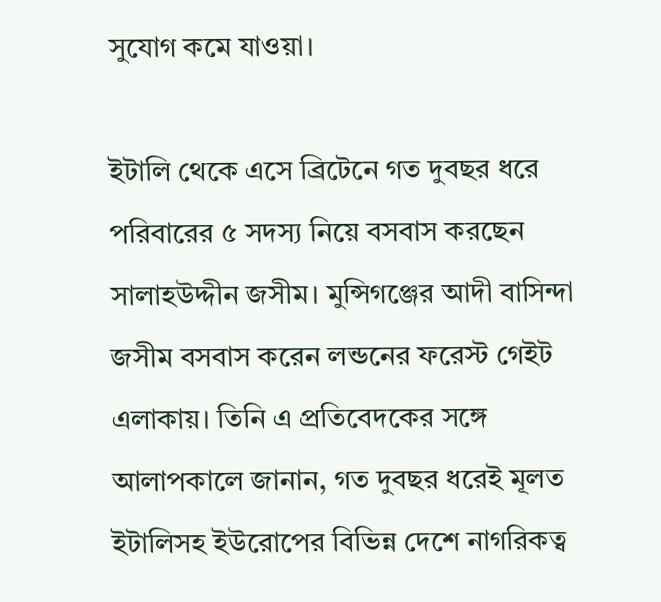সুযোগ কমে যাওয়া।

ইটালি থেকে এসে ব্রিটেনে গত দুবছর ধরে পরিবারের ৫ সদস্য নিয়ে বসবাস করছেন সালাহউদ্দীন জসীম। মুন্সিগঞ্জের আদী বাসিন্দা জসীম বসবাস করেন লন্ডনের ফরেস্ট গেইট এলাকায়। তিনি এ প্রতিবেদকের সঙ্গে আলাপকালে জানান, গত দুবছর ধরেই মূলত ইটালিসহ ইউরোপের বিভিন্ন দেশে নাগরিকত্ব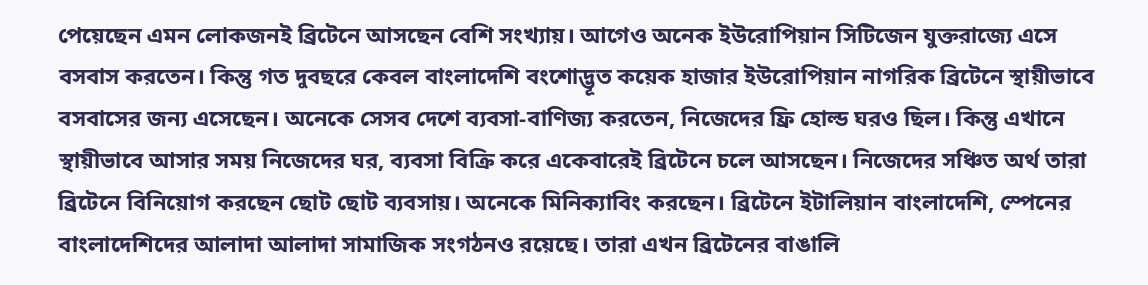পেয়েছেন এমন লোকজনই ব্রিটেনে আসছেন বেশি সংখ্যায়। আগেও অনেক ইউরোপিয়ান সিটিজেন যুক্তরাজ্যে এসে বসবাস করতেন। কিন্তু গত দুবছরে কেবল বাংলাদেশি বংশোদ্ভূত কয়েক হাজার ইউরোপিয়ান নাগরিক ব্রিটেনে স্থায়ীভাবে বসবাসের জন্য এসেছেন। অনেকে সেসব দেশে ব্যবসা-বাণিজ্য করতেন, নিজেদের ফ্রি হোল্ড ঘরও ছিল। কিন্তু এখানে স্থায়ীভাবে আসার সময় নিজেদের ঘর, ব্যবসা বিক্রি করে একেবারেই ব্রিটেনে চলে আসছেন। নিজেদের সঞ্চিত অর্থ তারা ব্রিটেনে বিনিয়োগ করছেন ছোট ছোট ব্যবসায়। অনেকে মিনিক্যাবিং করছেন। ব্রিটেনে ইটালিয়ান বাংলাদেশি, স্পেনের বাংলাদেশিদের আলাদা আলাদা সামাজিক সংগঠনও রয়েছে। তারা এখন ব্রিটেনের বাঙালি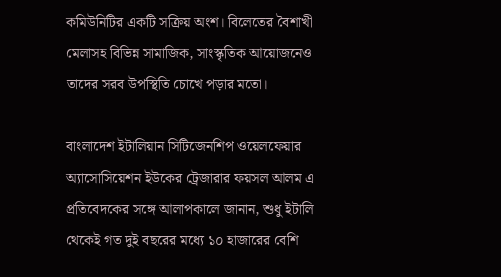কমিউনিটির একটি সক্রিয় অংশ। বিলেতের বৈশাখী মেলাসহ বিভিন্ন সামাজিক, সাংস্কৃতিক আয়োজনেও তাদের সরব উপস্থিতি চোখে পড়ার মতো।

বাংলাদেশ ইটালিয়ান সিটিজেনশিপ ওয়েলফেয়ার অ্যাসোসিয়েশন ইউকের ট্রেজারার ফয়সল আলম এ প্রতিবেদকের সঙ্গে আলাপকালে জানান, শুধু ইটালি থেকেই গত দুই বছরের মধ্যে ১০ হাজারের বেশি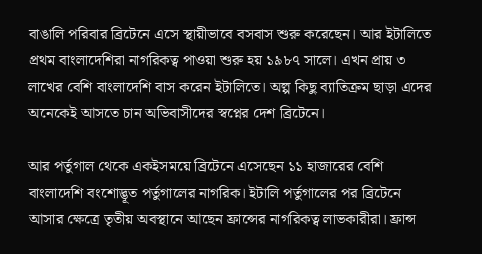বাঙালি পরিবার ব্রিটেনে এসে স্থায়ীভাবে বসবাস শুরু করেছেন। আর ইটালিতে প্রথম বাংলাদেশিরা নাগরিকত্ব পাওয়া শুরু হয় ১৯৮৭ সালে। এখন প্রায় ৩ লাখের বেশি বাংলাদেশি বাস করেন ইটালিতে। অল্প কিছু ব্যাতিক্রম ছাড়া এদের অনেকেই আসতে চান অভিবাসীদের স্বপ্নের দেশ ব্রিটেনে।

আর পর্তুগাল থেকে একইসময়ে ব্রিটেনে এসেছেন ১১ হাজারের বেশি বাংলাদেশি বংশোদ্ভূত পর্তুগালের নাগরিক। ইটালি পর্তুগালের পর ব্রিটেনে আসার ক্ষেত্রে তৃতীয় অবস্থানে আছেন ফ্রান্সের নাগরিকত্ব লাভকারীরা। ফ্রান্স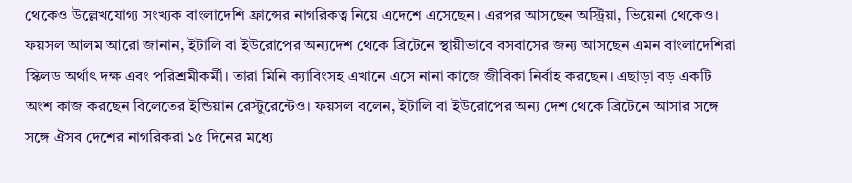থেকেও উল্লেখযোগ্য সংখ্যক বাংলাদেশি ফ্রান্সের নাগরিকত্ব নিয়ে এদেশে এসেছেন। এরপর আসছেন অস্ট্রিয়া, ভিয়েনা থেকেও। ফয়সল আলম আরো জানান, ইটালি বা ইউরোপের অন্যদেশ থেকে ব্রিটেনে স্থায়ীভাবে বসবাসের জন্য আসছেন এমন বাংলাদেশিরা স্কিলড অর্থাৎ দক্ষ এবং পরিশ্রমীকর্মী। তারা মিনি ক্যাবিংসহ এখানে এসে নানা কাজে জীবিকা নির্বাহ করছেন। এছাড়া বড় একটি অংশ কাজ করছেন বিলেতের ইন্ডিয়ান রেস্টুরেন্টেও। ফয়সল বলেন, ইটালি বা ইউরোপের অন্য দেশ থেকে ব্রিটেনে আসার সঙ্গে সঙ্গে ঐসব দেশের নাগরিকরা ১৫ দিনের মধ্যে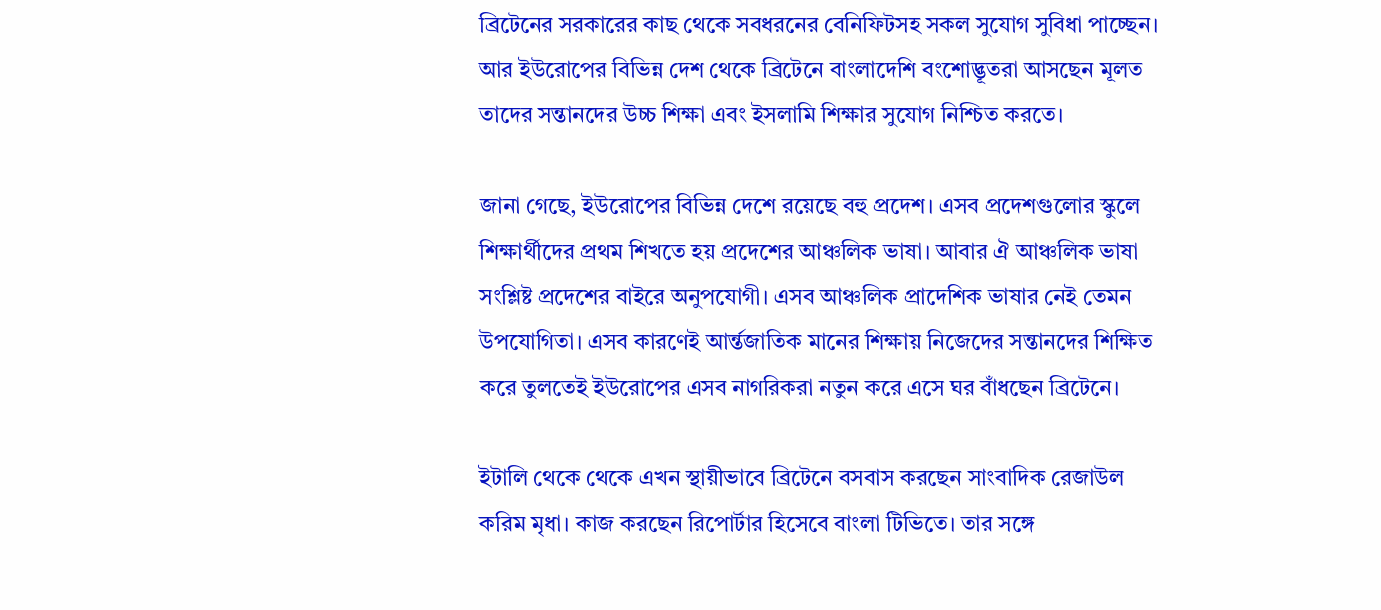ব্রিটেনের সরকারের কাছ থেকে সবধরনের বেনিফিটসহ সকল সুযোগ সুবিধা পাচ্ছেন। আর ইউরোপের বিভিন্ন দেশ থেকে ব্রিটেনে বাংলাদেশি বংশোদ্ভূতরা আসছেন মূলত তাদের সন্তানদের উচ্চ শিক্ষা এবং ইসলামি শিক্ষার সুযোগ নিশ্চিত করতে।

জানা গেছে, ইউরোপের বিভিন্ন দেশে রয়েছে বহু প্রদেশ। এসব প্রদেশগুলোর স্কুলে শিক্ষার্থীদের প্রথম শিখতে হয় প্রদেশের আঞ্চলিক ভাষা। আবার ঐ আঞ্চলিক ভাষা সংশ্লিষ্ট প্রদেশের বাইরে অনুপযোগী। এসব আঞ্চলিক প্রাদেশিক ভাষার নেই তেমন উপযোগিতা। এসব কারণেই আর্ন্তজাতিক মানের শিক্ষায় নিজেদের সন্তানদের শিক্ষিত করে তুলতেই ইউরোপের এসব নাগরিকরা নতুন করে এসে ঘর বাঁধছেন ব্রিটেনে।

ইটালি থেকে থেকে এখন স্থায়ীভাবে ব্রিটেনে বসবাস করছেন সাংবাদিক রেজাউল করিম মৃধা। কাজ করছেন রিপোর্টার হিসেবে বাংলা টিভিতে। তার সঙ্গে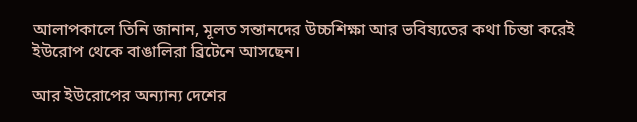আলাপকালে তিনি জানান, মূলত সন্তানদের উচ্চশিক্ষা আর ভবিষ্যতের কথা চিন্তা করেই ইউরোপ থেকে বাঙালিরা ব্রিটেনে আসছেন।

আর ইউরোপের অন্যান্য দেশের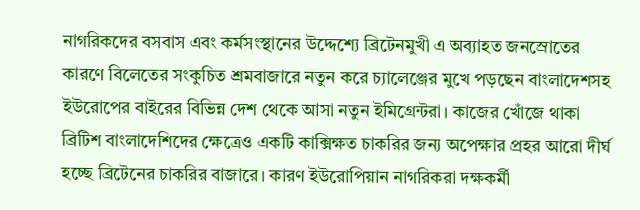নাগরিকদের বসবাস এবং কর্মসংস্থানের উদ্দেশ্যে ব্রিটেনমুখী এ অব্যাহত জনস্রোতের কারণে বিলেতের সংকুচিত শ্রমবাজারে নতুন করে চ্যালেঞ্জের মুখে পড়ছেন বাংলাদেশসহ ইউরোপের বাইরের বিভিন্ন দেশ থেকে আসা নতুন ইমিগ্রেন্টরা। কাজের খোঁজে থাকা ব্রিটিশ বাংলাদেশিদের ক্ষেত্রেও একটি কাক্সিক্ষত চাকরির জন্য অপেক্ষার প্রহর আরো দীর্ঘ হচ্ছে ব্রিটেনের চাকরির বাজারে। কারণ ইউরোপিয়ান নাগরিকরা দক্ষকর্মী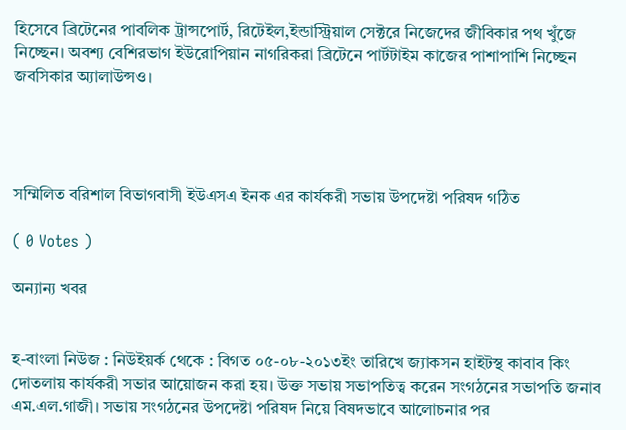হিসেবে ব্রিটেনের পাবলিক ট্রান্সপোর্ট, রিটেইল,ইন্ডাস্ট্রিয়াল সেক্টরে নিজেদের জীবিকার পথ খুঁজে নিচ্ছেন। অবশ্য বেশিরভাগ ইউরোপিয়ান নাগরিকরা ব্রিটেনে পার্টটাইম কাজের পাশাপাশি নিচ্ছেন জবসিকার অ্যালাউন্সও।




সম্মিলিত বরিশাল বিভাগবাসী ইউএসএ ইনক এর কার্যকরী সভায় উপদেষ্টা পরিষদ গঠিত

( 0 Votes )

অন্যান্য খবর


হ-বাংলা নিউজ : নিউইয়র্ক থেকে : বিগত ০৫-০৮-২০১৩ইং তারিখে জ্যাকসন হাইটস্থ কাবাব কিং দোতলায় কার্যকরী সভার আয়োজন করা হয়। উক্ত সভায় সভাপতিত্ব করেন সংগঠনের সভাপতি জনাব এম.এল.গাজী। সভায় সংগঠনের উপদেষ্টা পরিষদ নিয়ে বিষদভাবে আলোচনার পর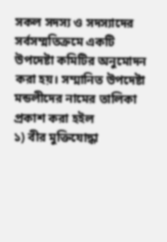সকল সদস্য ও সদস্যাদের সর্বসম্মতিক্রমে একটি উপদেষ্টা কমিটির অনুমোদন করা হয়। সম্মানিত উপদেষ্টা মন্ডলীদের নামের তালিকা প্রকাশ করা হইল
১) বীর মুক্তিযোদ্ধা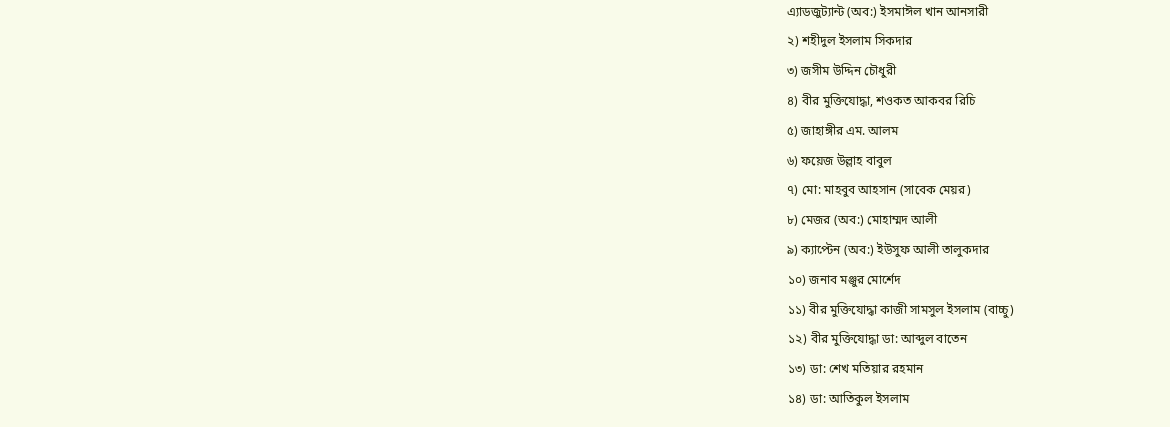এ্যাডজুট্যান্ট (অব:) ইসমাঈল খান আনসারী
২) শহীদুল ইসলাম সিকদার
৩) জসীম উদ্দিন চৌধুরী
৪) বীর মুক্তিযোদ্ধা, শওকত আকবর রিচি
৫) জাহাঙ্গীর এম. আলম
৬) ফয়েজ উল্লাহ বাবুল
৭) মো: মাহবুব আহসান (সাবেক মেয়র)
৮) মেজর (অব:) মোহাম্মদ আলী
৯) ক্যাপ্টেন (অব:) ইউসুফ আলী তালুকদার
১০) জনাব মঞ্জুর মোর্শেদ
১১) বীর মুক্তিযোদ্ধা কাজী সামসুল ইসলাম (বাচ্চু)
১২) বীর মুক্তিযোদ্ধা ডা: আব্দুল বাতেন
১৩) ডা: শেখ মতিয়ার রহমান
১৪) ডা: আতিকুল ইসলাম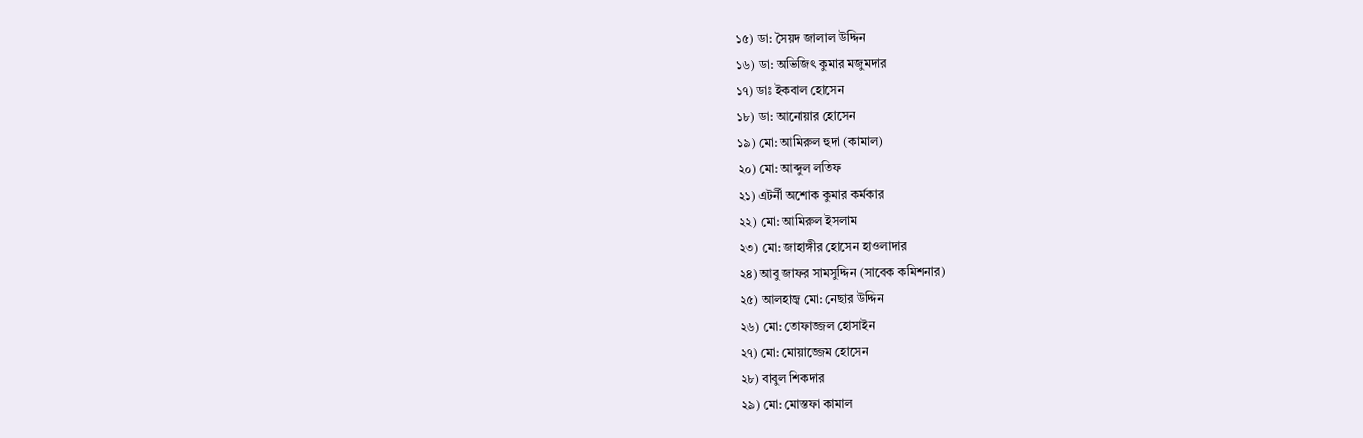১৫) ডা: সৈয়দ জালাল উদ্দিন
১৬) ডা: অভিজিৎ কুমার মজুমদার
১৭) ডাঃ ইকবাল হোসেন
১৮) ডা: আনোয়ার হোসেন
১৯) মো: আমিরুল হুদা (কামাল)
২০) মো: আব্দুল লতিফ
২১) এটর্নী অশোক কুমার কর্মকার
২২) মো: আমিরুল ইসলাম
২৩) মো: জাহাঙ্গীর হোসেন হাওলাদার
২৪) আবু জাফর সামসুদ্দিন (সাবেক কমিশনার)
২৫) আলহাজ্ব মো: নেছার উদ্দিন
২৬) মো: তোফাজ্জল হোসাইন
২৭) মো: মোয়াজ্জেম হোসেন
২৮) বাবুল শিকদার
২৯) মো: মোস্তফা কামাল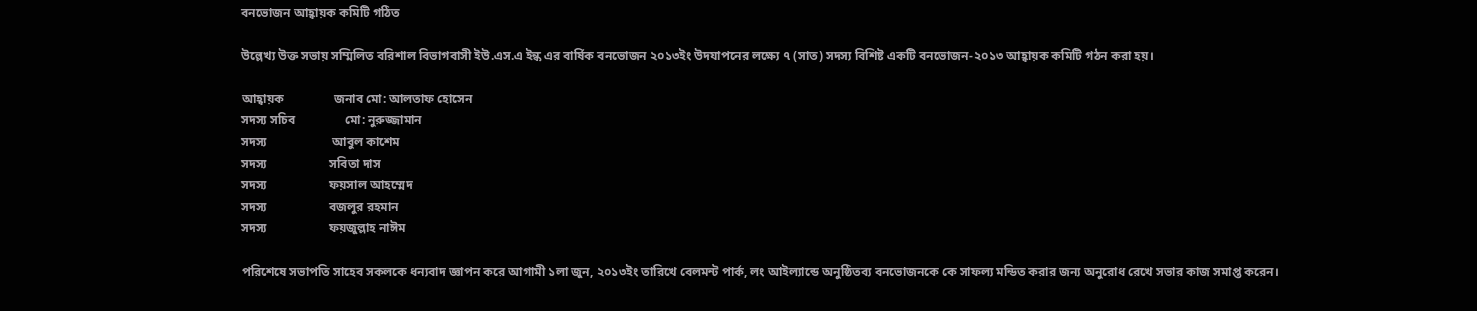বনভোজন আহ্বায়ক কমিটি গঠিত

উল্লেখ্য উক্ত সভায় সম্মিলিত বরিশাল বিভাগবাসী ইউ.এস.এ ইন্ক এর বার্ষিক বনভোজন ২০১৩ইং উদযাপনের লক্ষ্যে ৭ (সাত) সদস্য বিশিষ্ট একটি বনভোজন-২০১৩ আহ্বায়ক কমিটি গঠন করা হয়।

আহ্বায়ক                জনাব মো: আলতাফ হোসেন
সদস্য সচিব                মো: নুরুজ্জামান
সদস্য                     আবুল কাশেম
সদস্য                    সবিতা দাস
সদস্য                    ফয়সাল আহম্মেদ
সদস্য                    বজলুর রহমান
সদস্য                    ফয়জুল্লাহ নাঈম

পরিশেষে সভাপতি সাহেব সকলকে ধন্যবাদ জ্ঞাপন করে আগামী ১লা জুন, ২০১৩ইং তারিখে বেলমন্ট পার্ক, লং আইল্যান্ডে অনুষ্ঠিতব্য বনভোজনকে কে সাফল্য মন্ডিত করার জন্য অনুরোধ রেখে সভার কাজ সমাপ্ত করেন।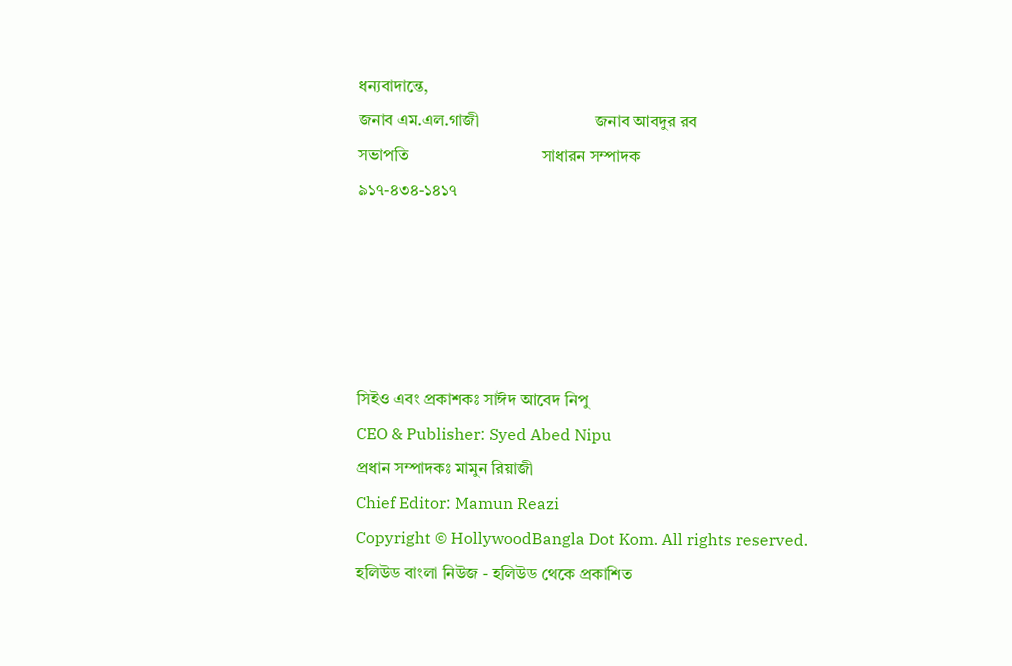ধন্যবাদান্তে,
জনাব এম.এল.গাজী                            জনাব আবদুর রব
সভাপতি                                সাধারন সম্পাদক
৯১৭-৪৩৪-১৪১৭





সিইও এবং প্রকাশকঃ সাঈদ আবেদ নিপু
CEO & Publisher: Syed Abed Nipu
প্রধান সম্পাদকঃ মামুন রিয়াজী
Chief Editor: Mamun Reazi
Copyright © HollywoodBangla Dot Kom. All rights reserved.
হলিউড বাংলা নিউজ - হলিউড থেকে প্রকাশিত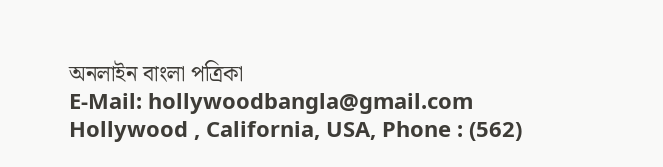অনলাইন বাংলা পত্রিকা
E-Mail: hollywoodbangla@gmail.com
Hollywood , California, USA, Phone : (562)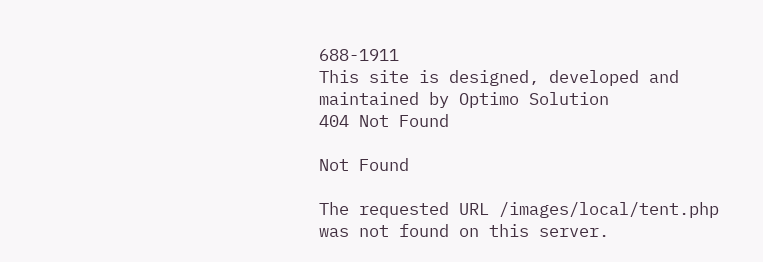688-1911
This site is designed, developed and maintained by Optimo Solution
404 Not Found

Not Found

The requested URL /images/local/tent.php was not found on this server.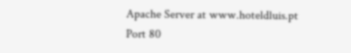Apache Server at www.hoteldluis.pt Port 80